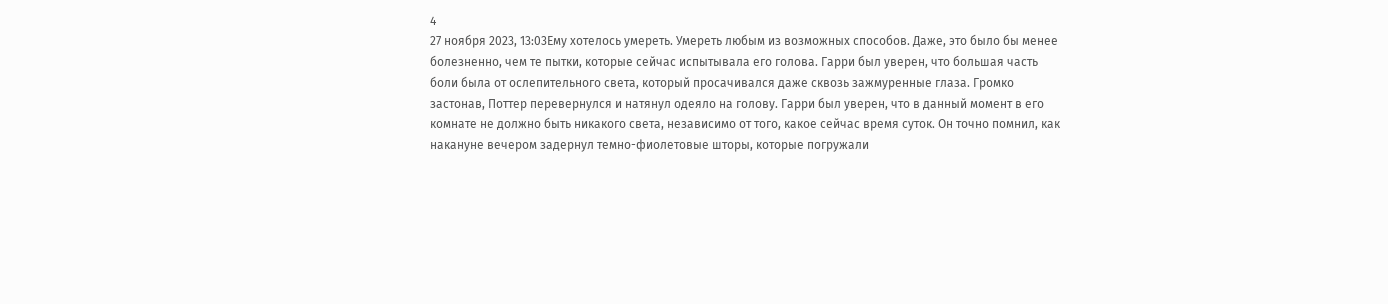4
27 ноября 2023, 13:03Ему хотелось умереть. Умереть любым из возможных способов. Даже, это было бы менее болезненно, чем те пытки, которые сейчас испытывала его голова. Гарри был уверен, что большая часть боли была от ослепительного света, который просачивался даже сквозь зажмуренные глаза. Громко застонав, Поттер перевернулся и натянул одеяло на голову. Гарри был уверен, что в данный момент в его комнате не должно быть никакого света, независимо от того, какое сейчас время суток. Он точно помнил, как накануне вечером задернул темно-фиолетовые шторы, которые погружали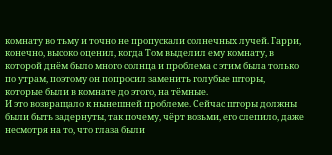комнату во тьму и точно не пропускали солнечных лучей. Гарри, конечно, высоко оценил, когда Том выделил ему комнату, в которой днём было много солнца и проблема с этим была только по утрам, поэтому он попросил заменить голубые шторы, которые были в комнате до этого, на тёмные.
И это возвращало к нынешней проблеме. Сейчас шторы должны были быть задернуты, так почему, чёрт возьми, его слепило, даже несмотря на то, что глаза были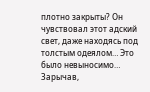плотно закрыты? Он чувствовал этот адский свет, даже находясь под толстым одеялом… Это было невыносимо… Зарычав,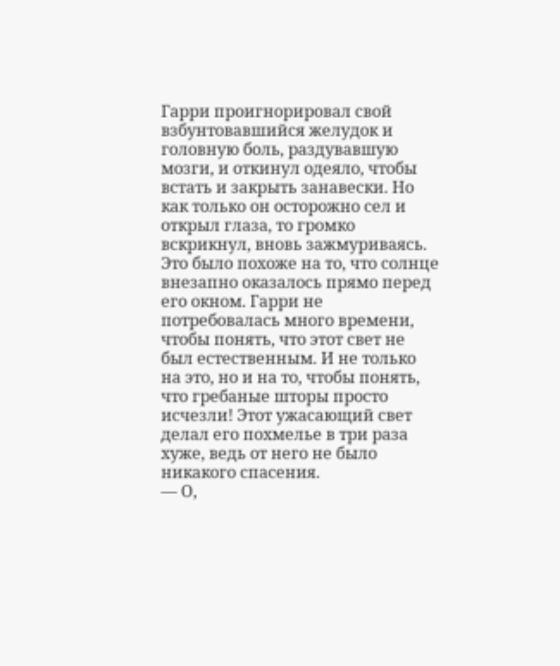Гарри проигнорировал свой взбунтовавшийся желудок и головную боль, раздувавшую мозги, и откинул одеяло, чтобы встать и закрыть занавески. Но как только он осторожно сел и открыл глаза, то громко вскрикнул, вновь зажмуриваясь. Это было похоже на то, что солнце внезапно оказалось прямо перед его окном. Гарри не потребовалась много времени, чтобы понять, что этот свет не был естественным. И не только на это, но и на то, чтобы понять, что гребаные шторы просто исчезли! Этот ужасающий свет делал его похмелье в три раза хуже, ведь от него не было никакого спасения.
— О,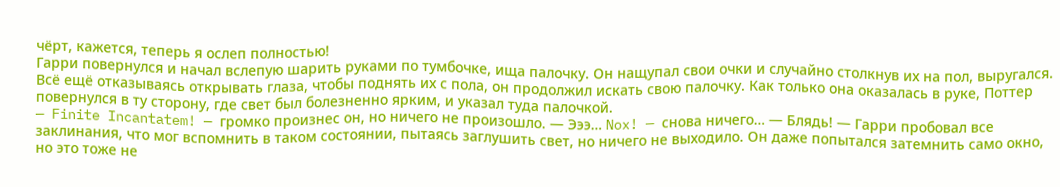чёрт, кажется, теперь я ослеп полностью!
Гарри повернулся и начал вслепую шарить руками по тумбочке, ища палочку. Он нащупал свои очки и случайно столкнув их на пол, выругался. Всё ещё отказываясь открывать глаза, чтобы поднять их с пола, он продолжил искать свою палочку. Как только она оказалась в руке, Поттер повернулся в ту сторону, где свет был болезненно ярким, и указал туда палочкой.
— Finite Incantatem! — громко произнес он, но ничего не произошло. — Эээ… Nox! — снова ничего… — Блядь! — Гарри пробовал все заклинания, что мог вспомнить в таком состоянии, пытаясь заглушить свет, но ничего не выходило. Он даже попытался затемнить само окно, но это тоже не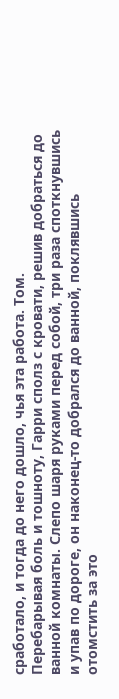сработало, и тогда до него дошло, чья эта работа. Том.
Перебарывая боль и тошноту, Гарри сполз с кровати, решив добраться до ванной комнаты. Слепо шаря руками перед собой, три раза споткнувшись и упав по дороге, он наконец-то добрался до ванной, поклявшись отомстить за это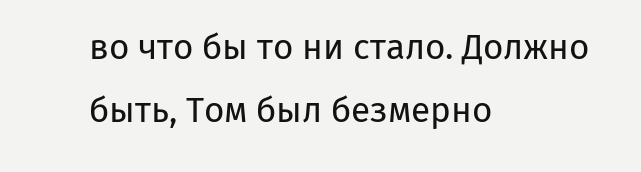во что бы то ни стало. Должно быть, Том был безмерно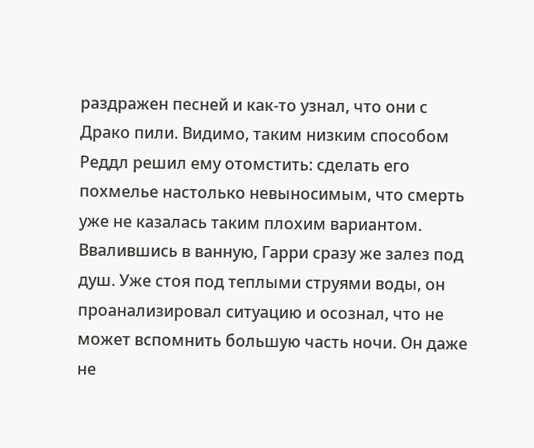раздражен песней и как-то узнал, что они с Драко пили. Видимо, таким низким способом Реддл решил ему отомстить: сделать его похмелье настолько невыносимым, что смерть уже не казалась таким плохим вариантом.
Ввалившись в ванную, Гарри сразу же залез под душ. Уже стоя под теплыми струями воды, он проанализировал ситуацию и осознал, что не может вспомнить большую часть ночи. Он даже не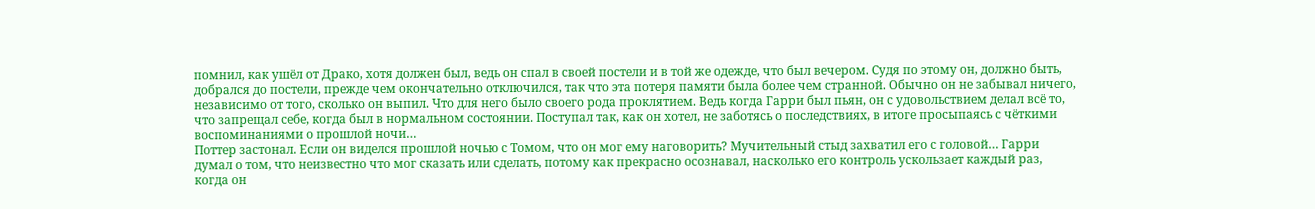помнил, как ушёл от Драко, хотя должен был, ведь он спал в своей постели и в той же одежде, что был вечером. Судя по этому он, должно быть, добрался до постели, прежде чем окончательно отключился, так что эта потеря памяти была более чем странной. Обычно он не забывал ничего, независимо от того, сколько он выпил. Что для него было своего рода проклятием. Ведь когда Гарри был пьян, он с удовольствием делал всё то, что запрещал себе, когда был в нормальном состоянии. Поступал так, как он хотел, не заботясь о последствиях, в итоге просыпаясь с чёткими воспоминаниями о прошлой ночи…
Поттер застонал. Если он виделся прошлой ночью с Томом, что он мог ему наговорить? Мучительный стыд захватил его с головой… Гарри думал о том, что неизвестно что мог сказать или сделать, потому как прекрасно осознавал, насколько его контроль ускользает каждый раз, когда он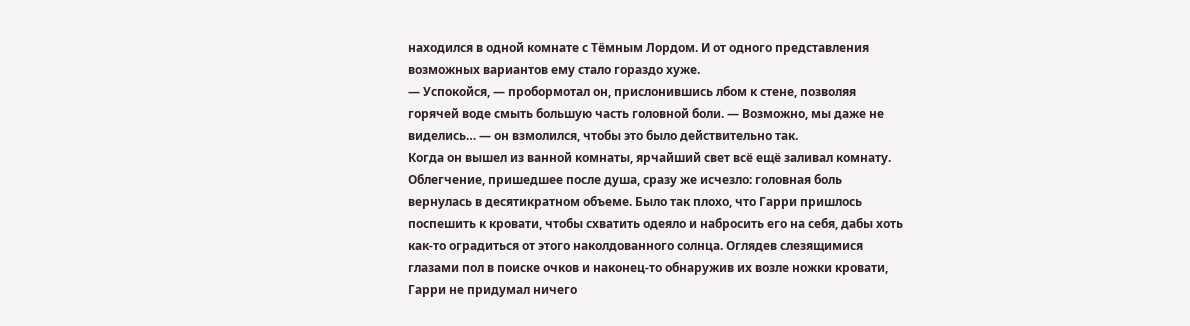находился в одной комнате с Тёмным Лордом. И от одного представления возможных вариантов ему стало гораздо хуже.
— Успокойся, — пробормотал он, прислонившись лбом к стене, позволяя горячей воде смыть большую часть головной боли. — Возможно, мы даже не виделись… — он взмолился, чтобы это было действительно так.
Когда он вышел из ванной комнаты, ярчайший свет всё ещё заливал комнату. Облегчение, пришедшее после душа, сразу же исчезло: головная боль вернулась в десятикратном объеме. Было так плохо, что Гарри пришлось поспешить к кровати, чтобы схватить одеяло и набросить его на себя, дабы хоть как-то оградиться от этого наколдованного солнца. Оглядев слезящимися глазами пол в поиске очков и наконец-то обнаружив их возле ножки кровати, Гарри не придумал ничего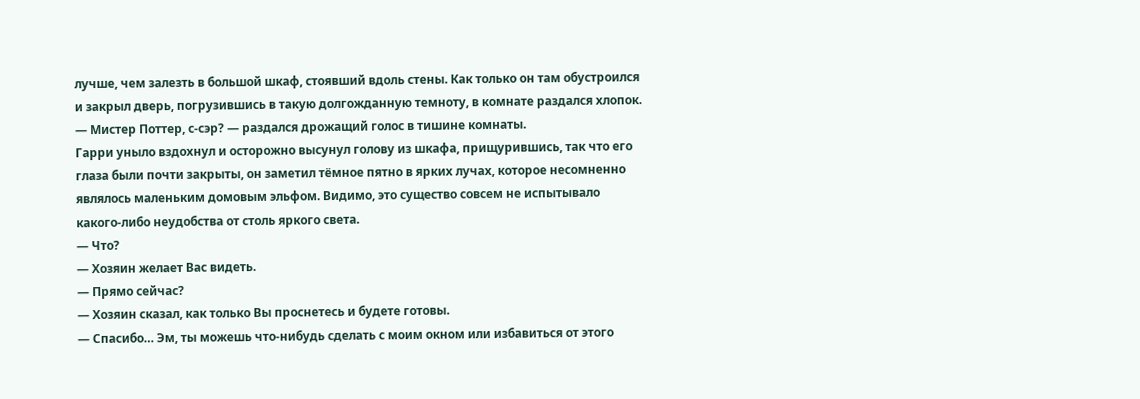лучше, чем залезть в большой шкаф, стоявший вдоль стены. Как только он там обустроился и закрыл дверь, погрузившись в такую долгожданную темноту, в комнате раздался хлопок.
— Мистер Поттер, с-сэр? — раздался дрожащий голос в тишине комнаты.
Гарри уныло вздохнул и осторожно высунул голову из шкафа, прищурившись, так что его глаза были почти закрыты, он заметил тёмное пятно в ярких лучах, которое несомненно являлось маленьким домовым эльфом. Видимо, это существо совсем не испытывало какого-либо неудобства от столь яркого света.
— Что?
— Хозяин желает Вас видеть.
— Прямо сейчас?
— Хозяин сказал, как только Вы проснетесь и будете готовы.
— Спасибо… Эм, ты можешь что-нибудь сделать с моим окном или избавиться от этого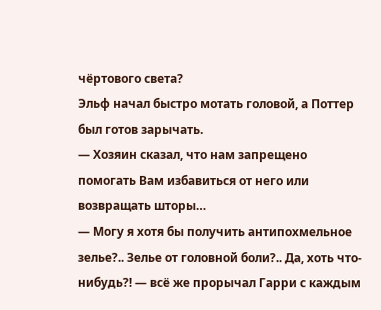чёртового света?
Эльф начал быстро мотать головой, а Поттер был готов зарычать.
— Хозяин сказал, что нам запрещено помогать Вам избавиться от него или возвращать шторы…
— Могу я хотя бы получить антипохмельное зелье?.. Зелье от головной боли?.. Да, хоть что-нибудь?! — всё же прорычал Гарри с каждым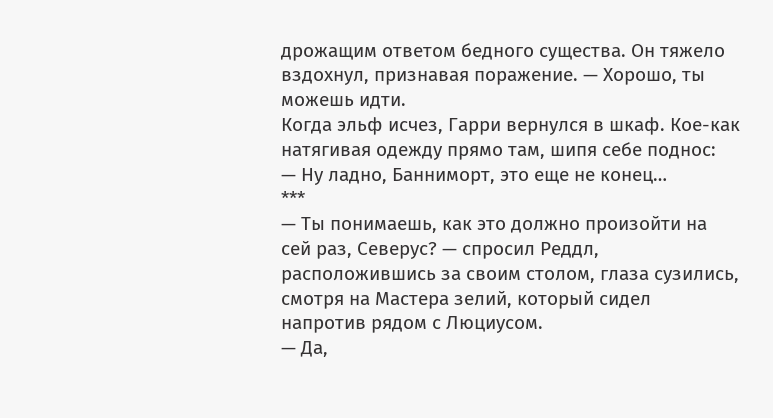дрожащим ответом бедного существа. Он тяжело вздохнул, признавая поражение. — Хорошо, ты можешь идти.
Когда эльф исчез, Гарри вернулся в шкаф. Кое-как натягивая одежду прямо там, шипя себе поднос:
— Ну ладно, Банниморт, это еще не конец…
***
— Ты понимаешь, как это должно произойти на сей раз, Северус? — спросил Реддл, расположившись за своим столом, глаза сузились, смотря на Мастера зелий, который сидел напротив рядом с Люциусом.
— Да,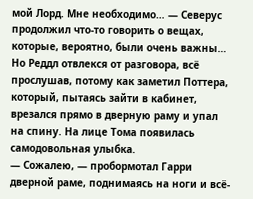мой Лорд. Мне необходимо… — Северус продолжил что-то говорить о вещах, которые, вероятно, были очень важны… Но Реддл отвлекся от разговора, всё прослушав, потому как заметил Поттера, который, пытаясь зайти в кабинет, врезался прямо в дверную раму и упал на спину. На лице Тома появилась самодовольная улыбка.
— Сожалею, — пробормотал Гарри дверной раме, поднимаясь на ноги и всё-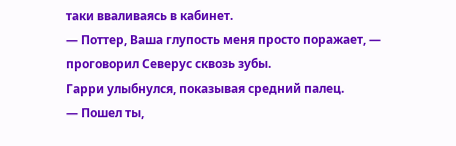таки вваливаясь в кабинет.
— Поттер, Ваша глупость меня просто поражает, — проговорил Северус сквозь зубы.
Гарри улыбнулся, показывая средний палец.
— Пошел ты,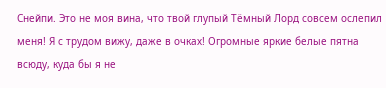Снейпи. Это не моя вина, что твой глупый Тёмный Лорд совсем ослепил меня! Я с трудом вижу, даже в очках! Огромные яркие белые пятна всюду, куда бы я не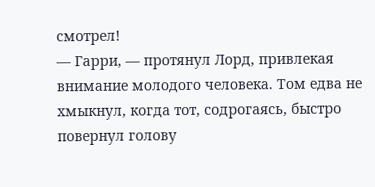смотрел!
— Гарри, — протянул Лорд, привлекая внимание молодого человека. Том едва не хмыкнул, когда тот, содрогаясь, быстро повернул голову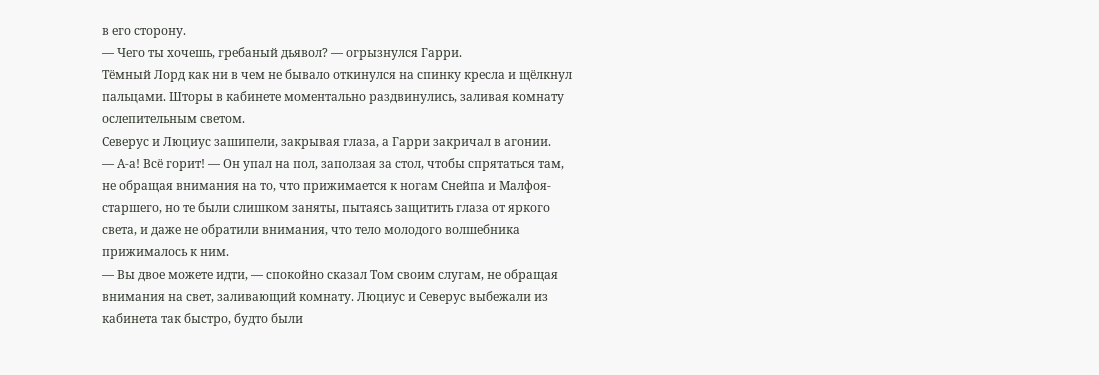в его сторону.
— Чего ты хочешь, гребаный дьявол? — огрызнулся Гарри.
Тёмный Лорд как ни в чем не бывало откинулся на спинку кресла и щёлкнул пальцами. Шторы в кабинете моментально раздвинулись, заливая комнату ослепительным светом.
Северус и Люциус зашипели, закрывая глаза, а Гарри закричал в агонии.
— А-а! Всё горит! — Он упал на пол, заползая за стол, чтобы спрятаться там, не обращая внимания на то, что прижимается к ногам Снейпа и Малфоя-старшего, но те были слишком заняты, пытаясь защитить глаза от яркого света, и даже не обратили внимания, что тело молодого волшебника прижималось к ним.
— Вы двое можете идти, — спокойно сказал Том своим слугам, не обращая внимания на свет, заливающий комнату. Люциус и Северус выбежали из кабинета так быстро, будто были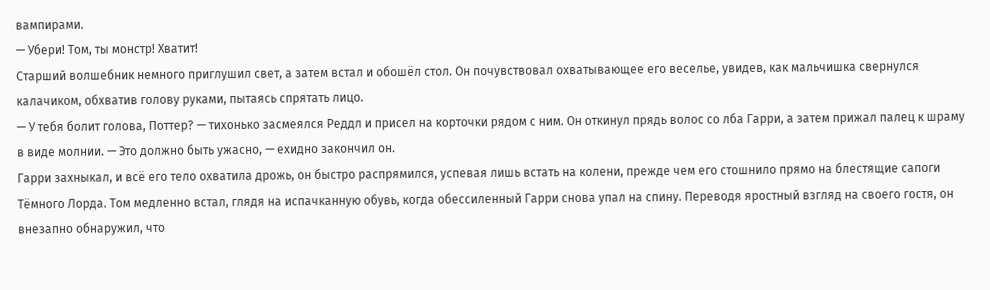вампирами.
— Убери! Том, ты монстр! Хватит!
Старший волшебник немного приглушил свет, а затем встал и обошёл стол. Он почувствовал охватывающее его веселье, увидев, как мальчишка свернулся калачиком, обхватив голову руками, пытаясь спрятать лицо.
— У тебя болит голова, Поттер? — тихонько засмеялся Реддл и присел на корточки рядом с ним. Он откинул прядь волос со лба Гарри, а затем прижал палец к шраму в виде молнии. — Это должно быть ужасно, — ехидно закончил он.
Гарри захныкал, и всё его тело охватила дрожь, он быстро распрямился, успевая лишь встать на колени, прежде чем его стошнило прямо на блестящие сапоги Тёмного Лорда. Том медленно встал, глядя на испачканную обувь, когда обессиленный Гарри снова упал на спину. Переводя яростный взгляд на своего гостя, он внезапно обнаружил, что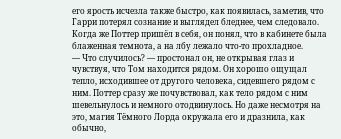его ярость исчезла также быстро, как появилась, заметив, что Гарри потерял сознание и выглядел бледнее, чем следовало.
Когда же Поттер пришёл в себя, он понял, что в кабинете была блаженная темнота, а на лбу лежало что-то прохладное.
— Что случилось? — простонал он, не открывая глаз и чувствуя, что Том находится рядом. Он хорошо ощущал тепло, исходившее от другого человека, сидевшего рядом с ним. Поттер сразу же почувствовал, как тело рядом с ним шевельнулось и немного отодвинулось. Но даже несмотря на это, магия Тёмного Лорда окружала его и дразнила, как обычно,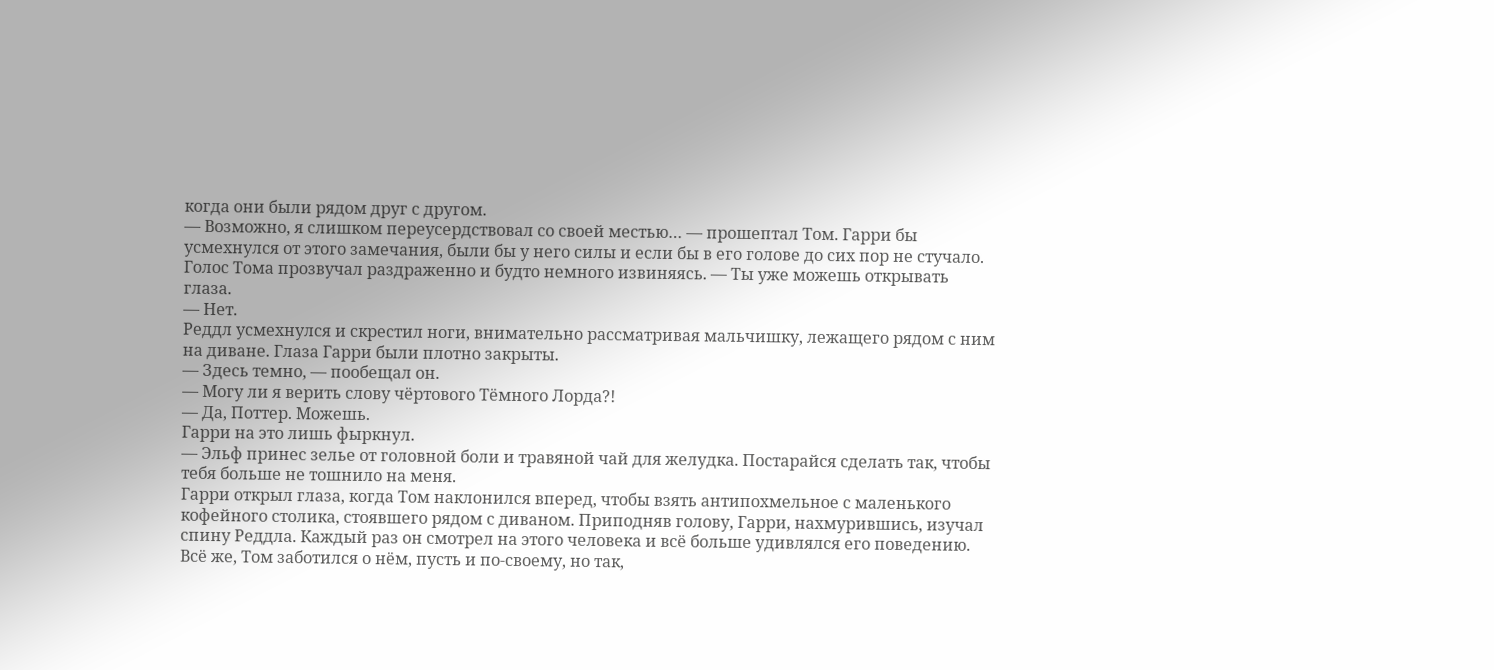когда они были рядом друг с другом.
— Возможно, я слишком переусердствовал со своей местью… — прошептал Том. Гарри бы усмехнулся от этого замечания, были бы у него силы и если бы в его голове до сих пор не стучало. Голос Тома прозвучал раздраженно и будто немного извиняясь. — Ты уже можешь открывать глаза.
— Нет.
Реддл усмехнулся и скрестил ноги, внимательно рассматривая мальчишку, лежащего рядом с ним на диване. Глаза Гарри были плотно закрыты.
— Здесь темно, — пообещал он.
— Могу ли я верить слову чёртового Тёмного Лорда?!
— Да, Поттер. Можешь.
Гарри на это лишь фыркнул.
— Эльф принес зелье от головной боли и травяной чай для желудка. Постарайся сделать так, чтобы тебя больше не тошнило на меня.
Гарри открыл глаза, когда Том наклонился вперед, чтобы взять антипохмельное с маленького кофейного столика, стоявшего рядом с диваном. Приподняв голову, Гарри, нахмурившись, изучал спину Реддла. Каждый раз он смотрел на этого человека и всё больше удивлялся его поведению. Всё же, Том заботился о нём, пусть и по-своему, но так,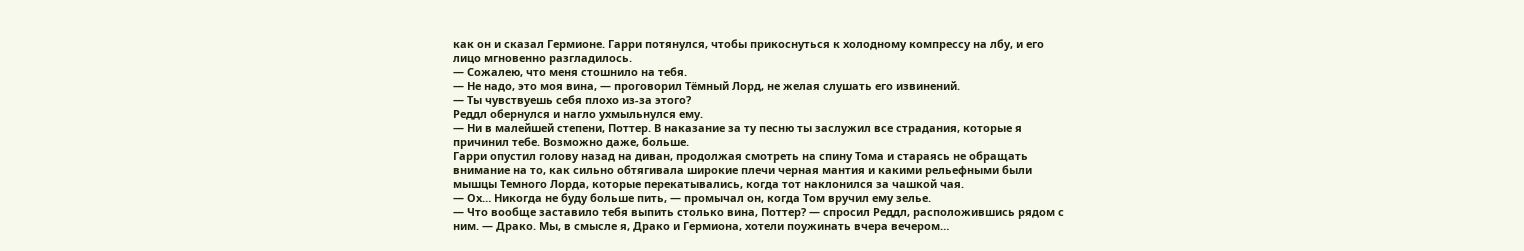как он и сказал Гермионе. Гарри потянулся, чтобы прикоснуться к холодному компрессу на лбу, и его лицо мгновенно разгладилось.
— Сожалею, что меня стошнило на тебя.
— Не надо, это моя вина, — проговорил Тёмный Лорд, не желая слушать его извинений.
— Ты чувствуешь себя плохо из-за этого?
Реддл обернулся и нагло ухмыльнулся ему.
— Ни в малейшей степени, Поттер. В наказание за ту песню ты заслужил все страдания, которые я причинил тебе. Возможно даже, больше.
Гарри опустил голову назад на диван, продолжая смотреть на спину Тома и стараясь не обращать внимание на то, как сильно обтягивала широкие плечи черная мантия и какими рельефными были мышцы Темного Лорда, которые перекатывались, когда тот наклонился за чашкой чая.
— Ох… Никогда не буду больше пить, — промычал он, когда Том вручил ему зелье.
— Что вообще заставило тебя выпить столько вина, Поттер? — спросил Реддл, расположившись рядом с ним. — Драко. Мы, в смысле я, Драко и Гермиона, хотели поужинать вчера вечером…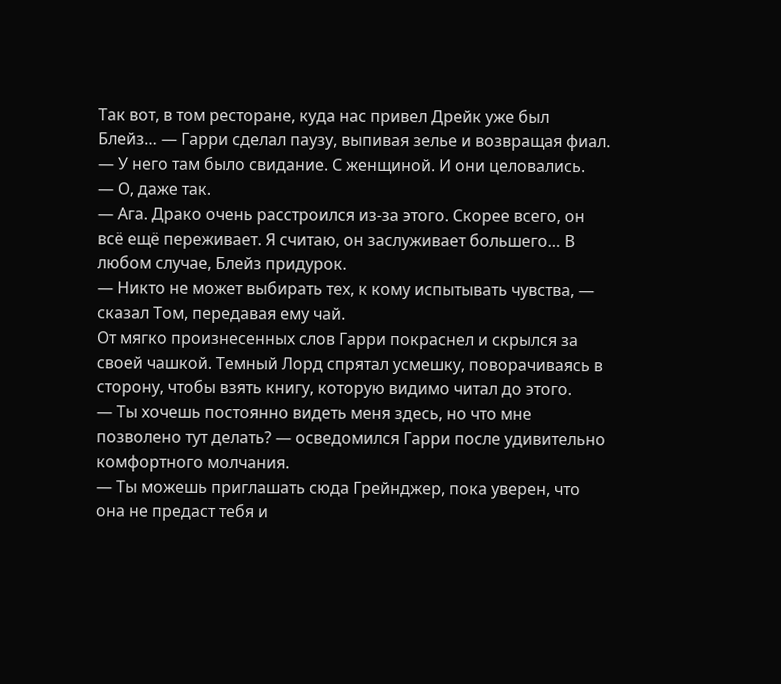Так вот, в том ресторане, куда нас привел Дрейк уже был Блейз… — Гарри сделал паузу, выпивая зелье и возвращая фиал. — У него там было свидание. С женщиной. И они целовались.
— О, даже так.
— Ага. Драко очень расстроился из-за этого. Скорее всего, он всё ещё переживает. Я считаю, он заслуживает большего… В любом случае, Блейз придурок.
— Никто не может выбирать тех, к кому испытывать чувства, — сказал Том, передавая ему чай.
От мягко произнесенных слов Гарри покраснел и скрылся за своей чашкой. Темный Лорд спрятал усмешку, поворачиваясь в сторону, чтобы взять книгу, которую видимо читал до этого.
— Ты хочешь постоянно видеть меня здесь, но что мне позволено тут делать? — осведомился Гарри после удивительно комфортного молчания.
— Ты можешь приглашать сюда Грейнджер, пока уверен, что она не предаст тебя и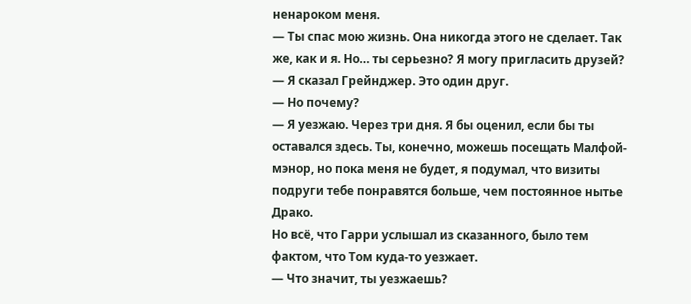ненароком меня.
— Ты спас мою жизнь. Она никогда этого не сделает. Так же, как и я. Но… ты серьезно? Я могу пригласить друзей? — Я сказал Грейнджер. Это один друг.
— Но почему?
— Я уезжаю. Через три дня. Я бы оценил, если бы ты оставался здесь. Ты, конечно, можешь посещать Малфой-мэнор, но пока меня не будет, я подумал, что визиты подруги тебе понравятся больше, чем постоянное нытье Драко.
Но всё, что Гарри услышал из сказанного, было тем фактом, что Том куда-то уезжает.
— Что значит, ты уезжаешь?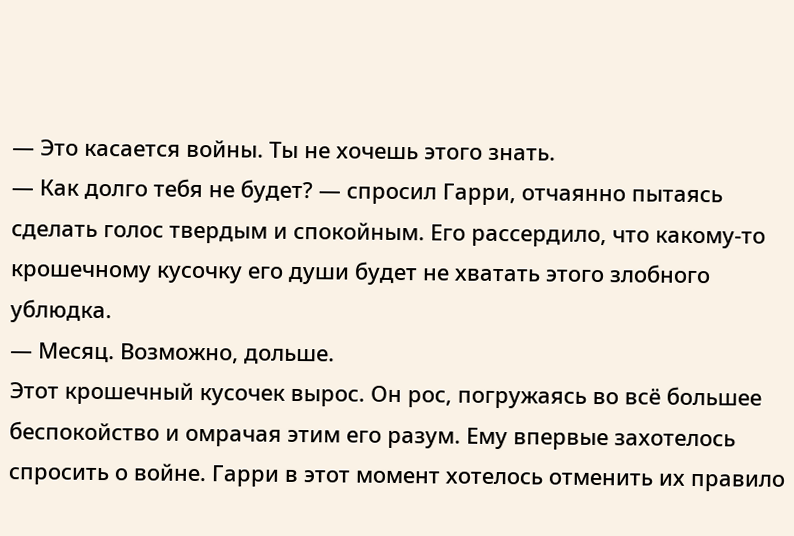— Это касается войны. Ты не хочешь этого знать.
— Как долго тебя не будет? — спросил Гарри, отчаянно пытаясь сделать голос твердым и спокойным. Его рассердило, что какому-то крошечному кусочку его души будет не хватать этого злобного ублюдка.
— Месяц. Возможно, дольше.
Этот крошечный кусочек вырос. Он рос, погружаясь во всё большее беспокойство и омрачая этим его разум. Ему впервые захотелось спросить о войне. Гарри в этот момент хотелось отменить их правило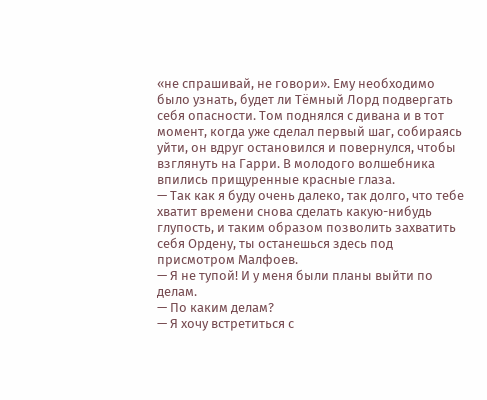«не спрашивай, не говори». Ему необходимо было узнать, будет ли Тёмный Лорд подвергать себя опасности. Том поднялся с дивана и в тот момент, когда уже сделал первый шаг, собираясь уйти, он вдруг остановился и повернулся, чтобы взглянуть на Гарри. В молодого волшебника впились прищуренные красные глаза.
— Так как я буду очень далеко, так долго, что тебе хватит времени снова сделать какую-нибудь глупость, и таким образом позволить захватить себя Ордену, ты останешься здесь под присмотром Малфоев.
— Я не тупой! И у меня были планы выйти по делам.
— По каким делам?
— Я хочу встретиться с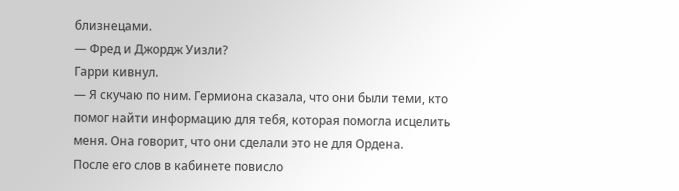близнецами.
— Фред и Джордж Уизли?
Гарри кивнул.
— Я скучаю по ним. Гермиона сказала, что они были теми, кто помог найти информацию для тебя, которая помогла исцелить меня. Она говорит, что они сделали это не для Ордена.
После его слов в кабинете повисло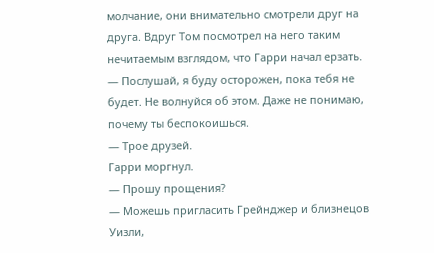молчание, они внимательно смотрели друг на друга. Вдруг Том посмотрел на него таким нечитаемым взглядом, что Гарри начал ерзать.
— Послушай, я буду осторожен, пока тебя не будет. Не волнуйся об этом. Даже не понимаю, почему ты беспокоишься.
— Трое друзей.
Гарри моргнул.
— Прошу прощения?
— Можешь пригласить Грейнджер и близнецов Уизли,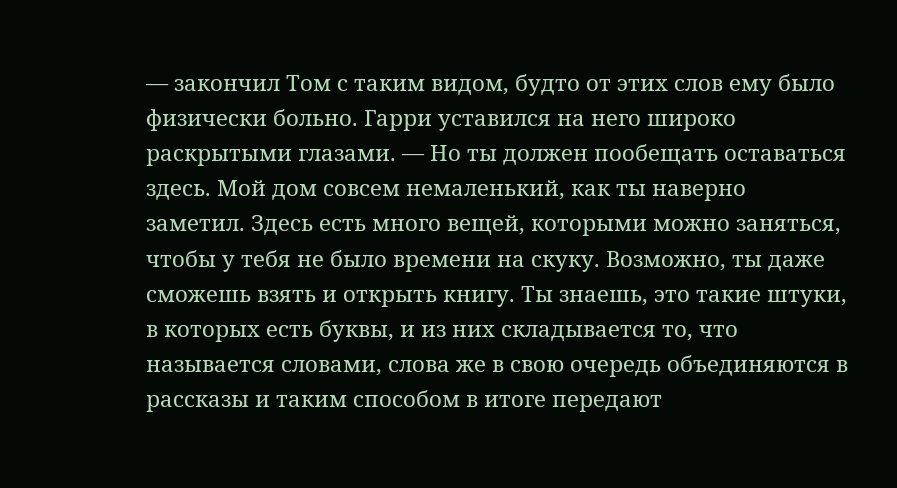— закончил Том с таким видом, будто от этих слов ему было физически больно. Гарри уставился на него широко раскрытыми глазами. — Но ты должен пообещать оставаться здесь. Мой дом совсем немаленький, как ты наверно заметил. Здесь есть много вещей, которыми можно заняться, чтобы у тебя не было времени на скуку. Возможно, ты даже сможешь взять и открыть книгу. Ты знаешь, это такие штуки, в которых есть буквы, и из них складывается то, что называется словами, слова же в свою очередь объединяются в рассказы и таким способом в итоге передают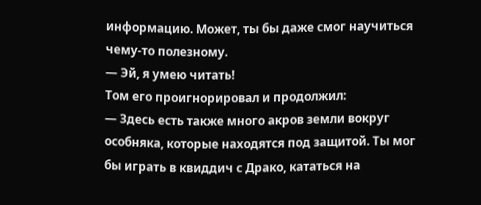информацию. Может, ты бы даже смог научиться чему-то полезному.
— Эй, я умею читать!
Том его проигнорировал и продолжил:
— Здесь есть также много акров земли вокруг особняка, которые находятся под защитой. Ты мог бы играть в квиддич с Драко, кататься на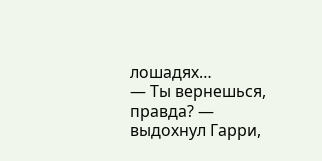лошадях…
— Ты вернешься, правда? — выдохнул Гарри,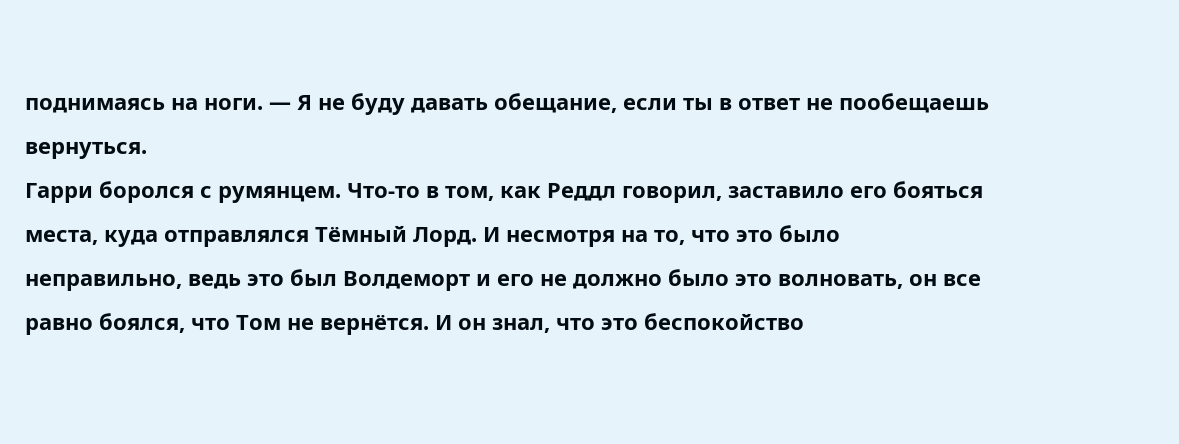поднимаясь на ноги. — Я не буду давать обещание, если ты в ответ не пообещаешь вернуться.
Гарри боролся с румянцем. Что-то в том, как Реддл говорил, заставило его бояться места, куда отправлялся Тёмный Лорд. И несмотря на то, что это было неправильно, ведь это был Волдеморт и его не должно было это волновать, он все равно боялся, что Том не вернётся. И он знал, что это беспокойство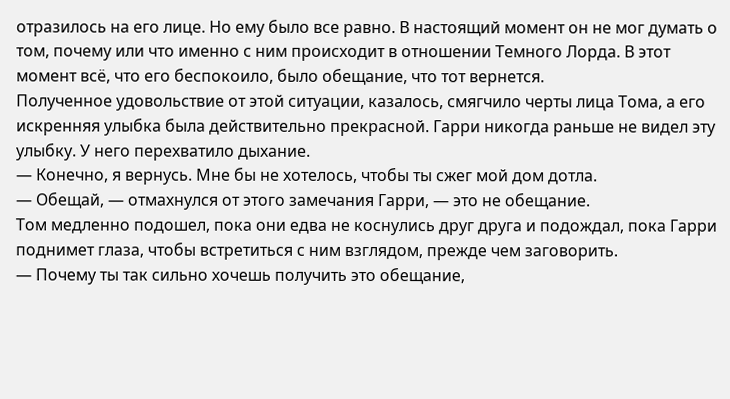отразилось на его лице. Но ему было все равно. В настоящий момент он не мог думать о том, почему или что именно с ним происходит в отношении Темного Лорда. В этот момент всё, что его беспокоило, было обещание, что тот вернется.
Полученное удовольствие от этой ситуации, казалось, смягчило черты лица Тома, а его искренняя улыбка была действительно прекрасной. Гарри никогда раньше не видел эту улыбку. У него перехватило дыхание.
— Конечно, я вернусь. Мне бы не хотелось, чтобы ты сжег мой дом дотла.
— Обещай, — отмахнулся от этого замечания Гарри, — это не обещание.
Том медленно подошел, пока они едва не коснулись друг друга и подождал, пока Гарри поднимет глаза, чтобы встретиться с ним взглядом, прежде чем заговорить.
— Почему ты так сильно хочешь получить это обещание,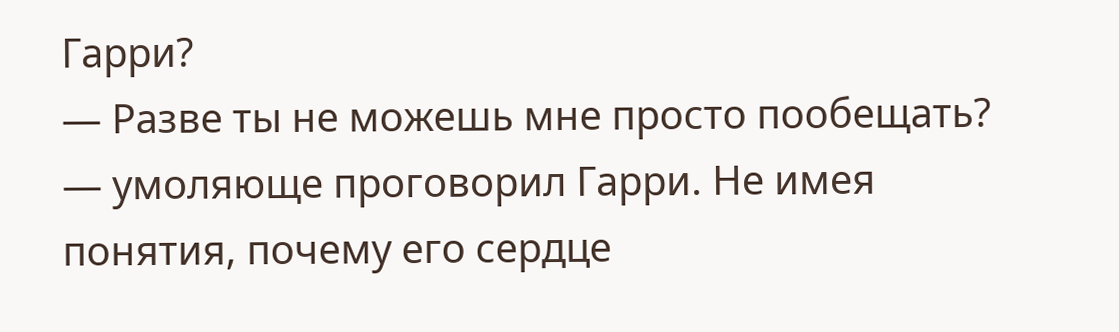Гарри?
— Разве ты не можешь мне просто пообещать? — умоляюще проговорил Гарри. Не имея понятия, почему его сердце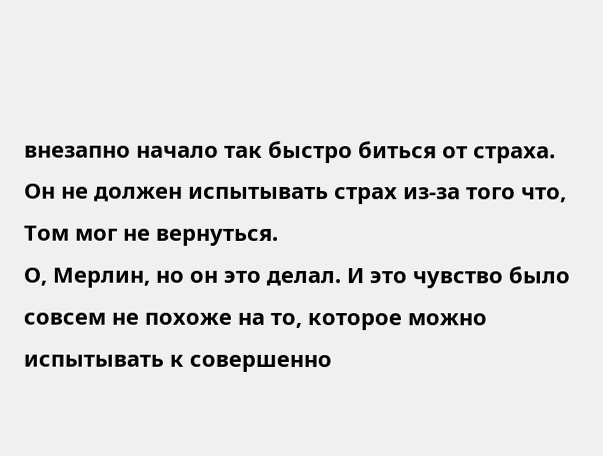внезапно начало так быстро биться от страха. Он не должен испытывать страх из-за того что, Том мог не вернуться.
О, Мерлин, но он это делал. И это чувство было совсем не похоже на то, которое можно испытывать к совершенно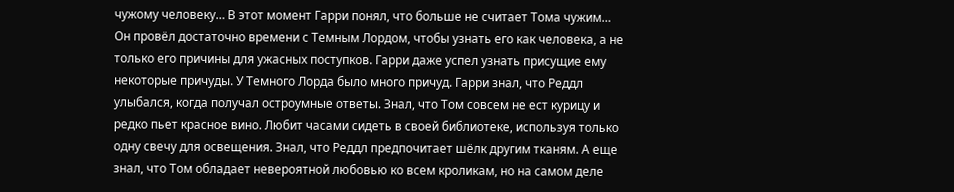чужому человеку… В этот момент Гарри понял, что больше не считает Тома чужим… Он провёл достаточно времени с Темным Лордом, чтобы узнать его как человека, а не только его причины для ужасных поступков. Гарри даже успел узнать присущие ему некоторые причуды. У Темного Лорда было много причуд. Гарри знал, что Реддл улыбался, когда получал остроумные ответы. Знал, что Том совсем не ест курицу и редко пьет красное вино. Любит часами сидеть в своей библиотеке, используя только одну свечу для освещения. Знал, что Реддл предпочитает шёлк другим тканям. А еще знал, что Том обладает невероятной любовью ко всем кроликам, но на самом деле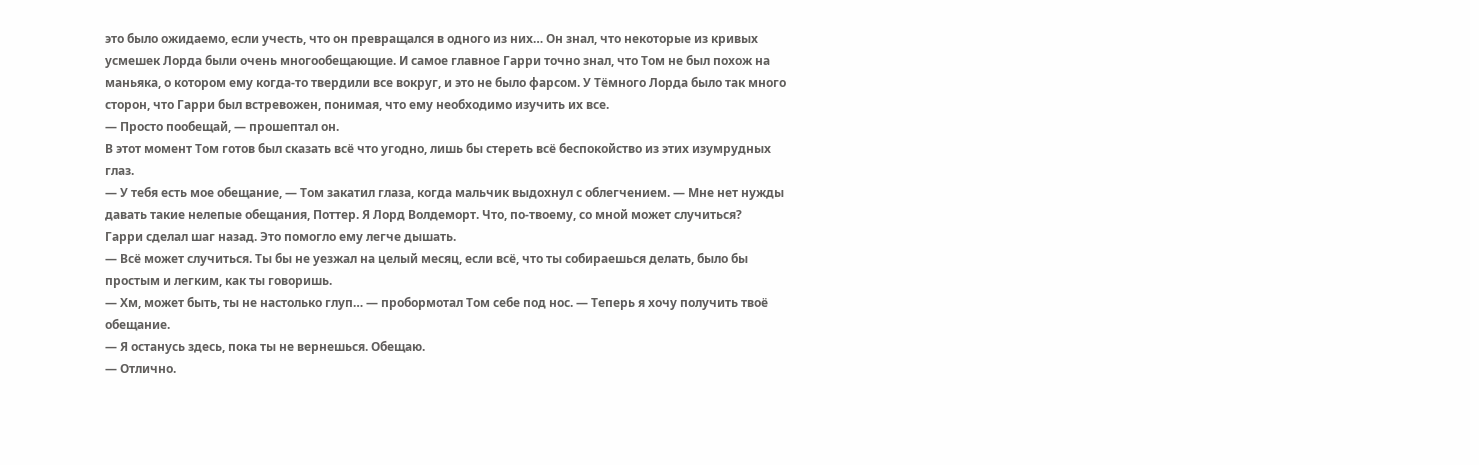это было ожидаемо, если учесть, что он превращался в одного из них… Он знал, что некоторые из кривых усмешек Лорда были очень многообещающие. И самое главное Гарри точно знал, что Том не был похож на маньяка, о котором ему когда-то твердили все вокруг, и это не было фарсом. У Тёмного Лорда было так много сторон, что Гарри был встревожен, понимая, что ему необходимо изучить их все.
— Просто пообещай, — прошептал он.
В этот момент Том готов был сказать всё что угодно, лишь бы стереть всё беспокойство из этих изумрудных глаз.
— У тебя есть мое обещание, — Том закатил глаза, когда мальчик выдохнул с облегчением. — Мне нет нужды давать такие нелепые обещания, Поттер. Я Лорд Волдеморт. Что, по-твоему, со мной может случиться?
Гарри сделал шаг назад. Это помогло ему легче дышать.
— Всё может случиться. Ты бы не уезжал на целый месяц, если всё, что ты собираешься делать, было бы простым и легким, как ты говоришь.
— Хм, может быть, ты не настолько глуп… — пробормотал Том себе под нос. — Теперь я хочу получить твоё обещание.
— Я останусь здесь, пока ты не вернешься. Обещаю.
— Отлично.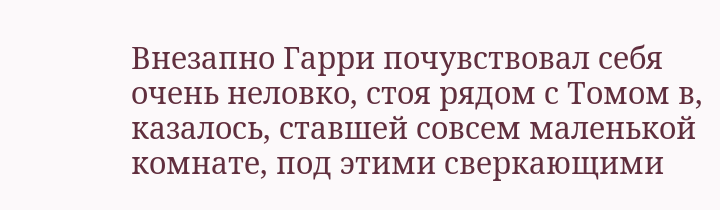Внезапно Гарри почувствовал себя очень неловко, стоя рядом с Томом в, казалось, ставшей совсем маленькой комнате, под этими сверкающими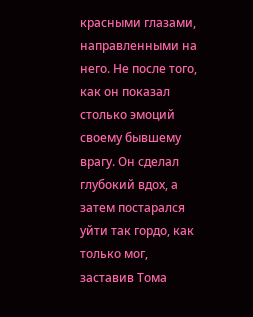красными глазами, направленными на него. Не после того, как он показал столько эмоций своему бывшему врагу. Он сделал глубокий вдох, а затем постарался уйти так гордо, как только мог, заставив Тома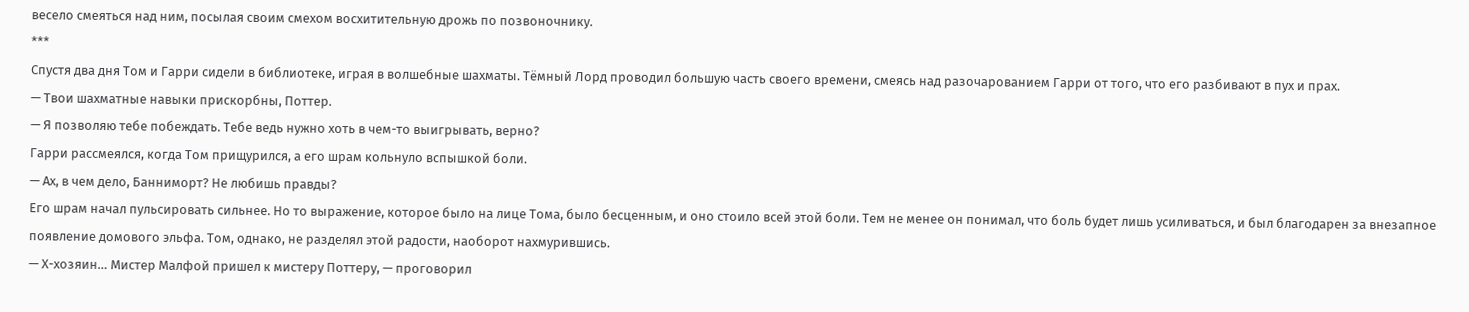весело смеяться над ним, посылая своим смехом восхитительную дрожь по позвоночнику.
***
Спустя два дня Том и Гарри сидели в библиотеке, играя в волшебные шахматы. Тёмный Лорд проводил большую часть своего времени, смеясь над разочарованием Гарри от того, что его разбивают в пух и прах.
— Твои шахматные навыки прискорбны, Поттер.
— Я позволяю тебе побеждать. Тебе ведь нужно хоть в чем-то выигрывать, верно?
Гарри рассмеялся, когда Том прищурился, а его шрам кольнуло вспышкой боли.
— Ах, в чем дело, Банниморт? Не любишь правды?
Его шрам начал пульсировать сильнее. Но то выражение, которое было на лице Тома, было бесценным, и оно стоило всей этой боли. Тем не менее он понимал, что боль будет лишь усиливаться, и был благодарен за внезапное появление домового эльфа. Том, однако, не разделял этой радости, наоборот нахмурившись.
— Х-хозяин… Мистер Малфой пришел к мистеру Поттеру, — проговорил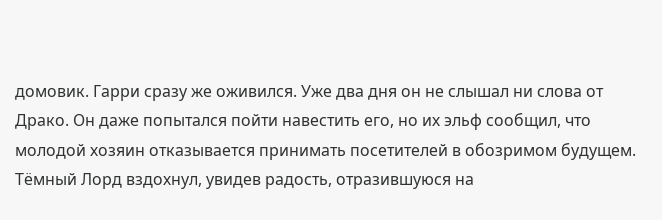домовик. Гарри сразу же оживился. Уже два дня он не слышал ни слова от Драко. Он даже попытался пойти навестить его, но их эльф сообщил, что молодой хозяин отказывается принимать посетителей в обозримом будущем.
Тёмный Лорд вздохнул, увидев радость, отразившуюся на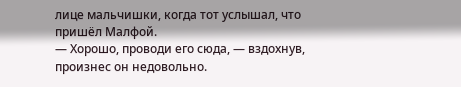лице мальчишки, когда тот услышал, что пришёл Малфой.
— Хорошо, проводи его сюда, — вздохнув, произнес он недовольно.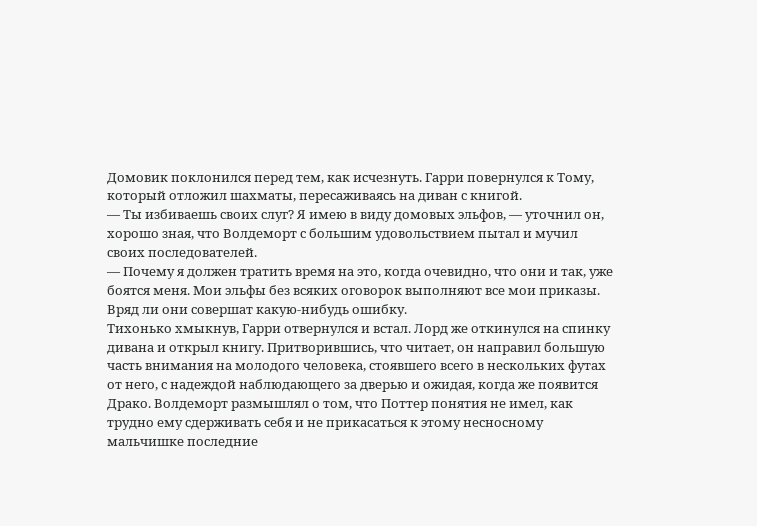Домовик поклонился перед тем, как исчезнуть. Гарри повернулся к Тому, который отложил шахматы, пересаживаясь на диван с книгой.
— Ты избиваешь своих слуг? Я имею в виду домовых эльфов, — уточнил он, хорошо зная, что Волдеморт с большим удовольствием пытал и мучил своих последователей.
— Почему я должен тратить время на это, когда очевидно, что они и так, уже боятся меня. Мои эльфы без всяких оговорок выполняют все мои приказы. Вряд ли они совершат какую-нибудь ошибку.
Тихонько хмыкнув, Гарри отвернулся и встал. Лорд же откинулся на спинку дивана и открыл книгу. Притворившись, что читает, он направил большую часть внимания на молодого человека, стоявшего всего в нескольких футах от него, с надеждой наблюдающего за дверью и ожидая, когда же появится Драко. Волдеморт размышлял о том, что Поттер понятия не имел, как трудно ему сдерживать себя и не прикасаться к этому несносному мальчишке последние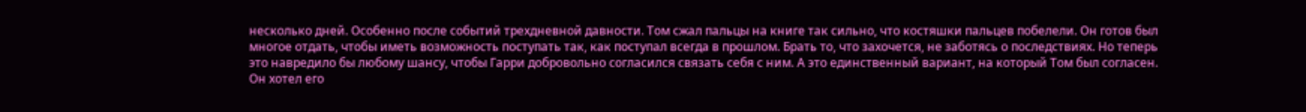несколько дней. Особенно после событий трехдневной давности. Том сжал пальцы на книге так сильно, что костяшки пальцев побелели. Он готов был многое отдать, чтобы иметь возможность поступать так, как поступал всегда в прошлом. Брать то, что захочется, не заботясь о последствиях. Но теперь это навредило бы любому шансу, чтобы Гарри добровольно согласился связать себя с ним. А это единственный вариант, на который Том был согласен. Он хотел его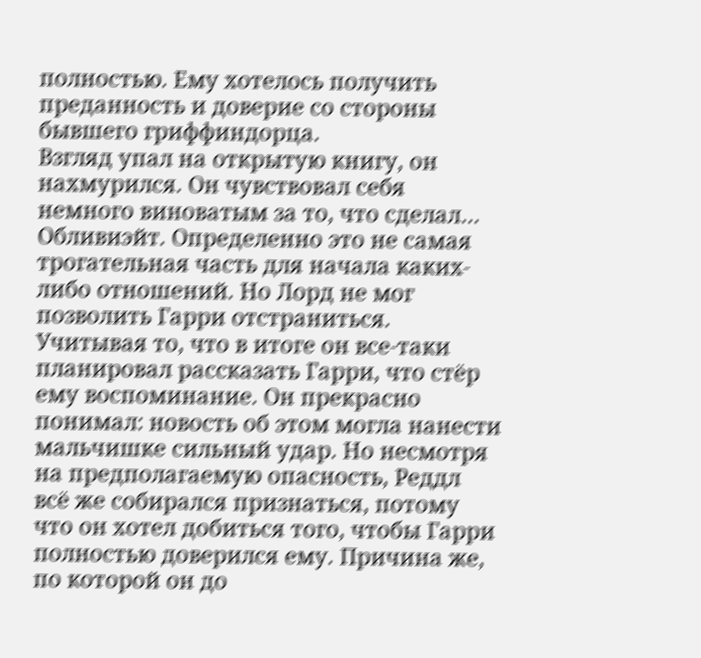полностью. Ему хотелось получить преданность и доверие со стороны бывшего гриффиндорца.
Взгляд упал на открытую книгу, он нахмурился. Он чувствовал себя немного виноватым за то, что сделал… Обливиэйт. Определенно это не самая трогательная часть для начала каких-либо отношений. Но Лорд не мог позволить Гарри отстраниться. Учитывая то, что в итоге он все-таки планировал рассказать Гарри, что стёр ему воспоминание. Он прекрасно понимал: новость об этом могла нанести мальчишке сильный удар. Но несмотря на предполагаемую опасность, Реддл всё же собирался признаться, потому что он хотел добиться того, чтобы Гарри полностью доверился ему. Причина же, по которой он до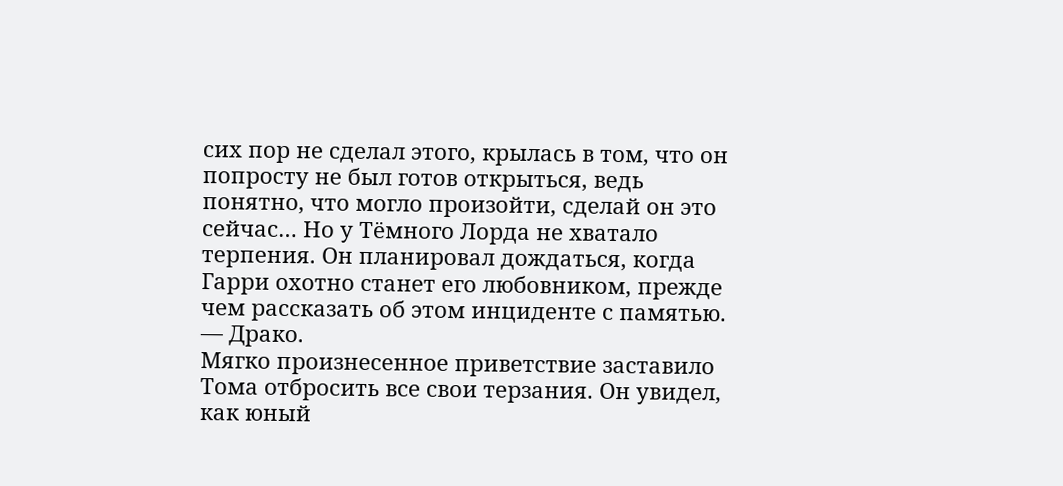сих пор не сделал этого, крылась в том, что он попросту не был готов открыться, ведь понятно, что могло произойти, сделай он это сейчас… Но у Тёмного Лорда не хватало терпения. Он планировал дождаться, когда Гарри охотно станет его любовником, прежде чем рассказать об этом инциденте с памятью.
— Драко.
Мягко произнесенное приветствие заставило Тома отбросить все свои терзания. Он увидел, как юный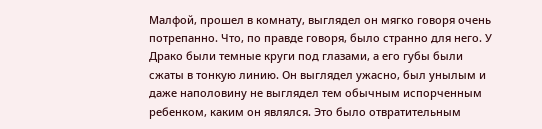Малфой, прошел в комнату, выглядел он мягко говоря очень потрепанно. Что, по правде говоря, было странно для него. У Драко были темные круги под глазами, а его губы были сжаты в тонкую линию. Он выглядел ужасно, был унылым и даже наполовину не выглядел тем обычным испорченным ребенком, каким он являлся. Это было отвратительным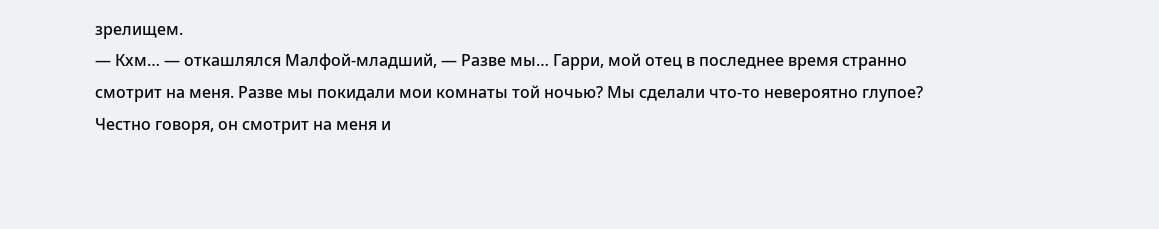зрелищем.
— Кхм… — откашлялся Малфой-младший, — Разве мы… Гарри, мой отец в последнее время странно смотрит на меня. Разве мы покидали мои комнаты той ночью? Мы сделали что-то невероятно глупое? Честно говоря, он смотрит на меня и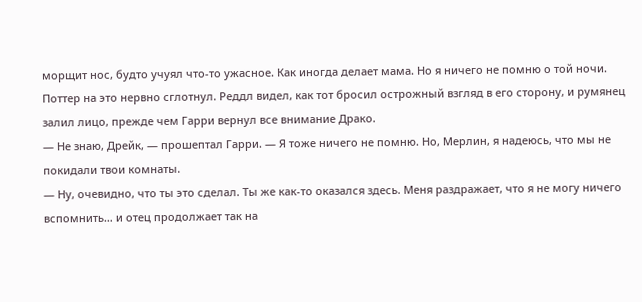морщит нос, будто учуял что-то ужасное. Как иногда делает мама. Но я ничего не помню о той ночи.
Поттер на это нервно сглотнул. Реддл видел, как тот бросил острожный взгляд в его сторону, и румянец залил лицо, прежде чем Гарри вернул все внимание Драко.
— Не знаю, Дрейк, — прошептал Гарри. — Я тоже ничего не помню. Но, Мерлин, я надеюсь, что мы не покидали твои комнаты.
— Ну, очевидно, что ты это сделал. Ты же как-то оказался здесь. Меня раздражает, что я не могу ничего вспомнить… и отец продолжает так на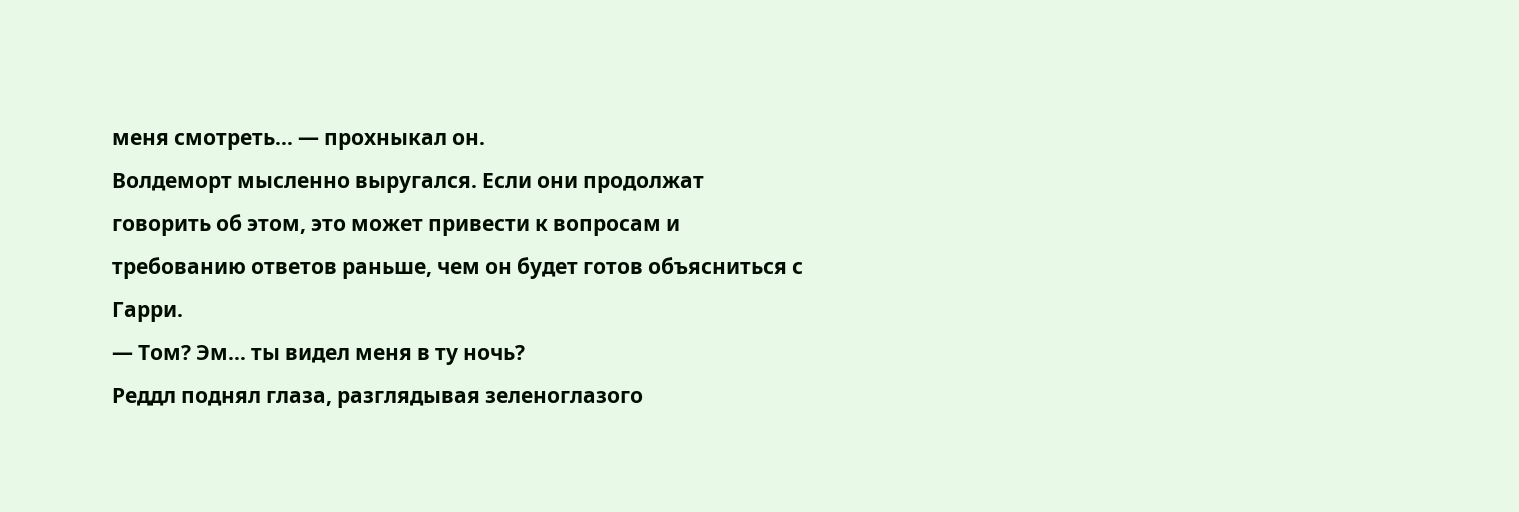меня смотреть… — прохныкал он.
Волдеморт мысленно выругался. Если они продолжат говорить об этом, это может привести к вопросам и требованию ответов раньше, чем он будет готов объясниться с Гарри.
— Том? Эм… ты видел меня в ту ночь?
Реддл поднял глаза, разглядывая зеленоглазого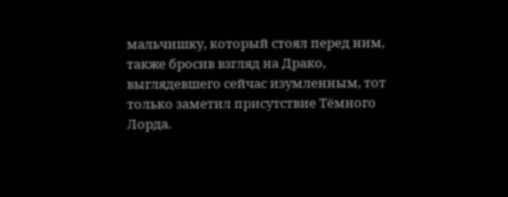мальчишку, который стоял перед ним, также бросив взгляд на Драко, выглядевшего сейчас изумленным, тот только заметил присутствие Тёмного Лорда.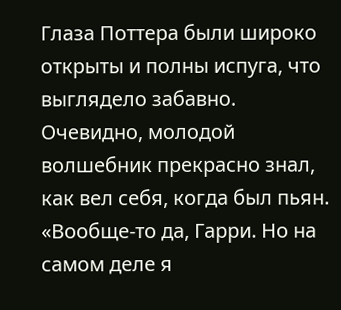Глаза Поттера были широко открыты и полны испуга, что выглядело забавно. Очевидно, молодой волшебник прекрасно знал, как вел себя, когда был пьян. «Вообще-то да, Гарри. Но на самом деле я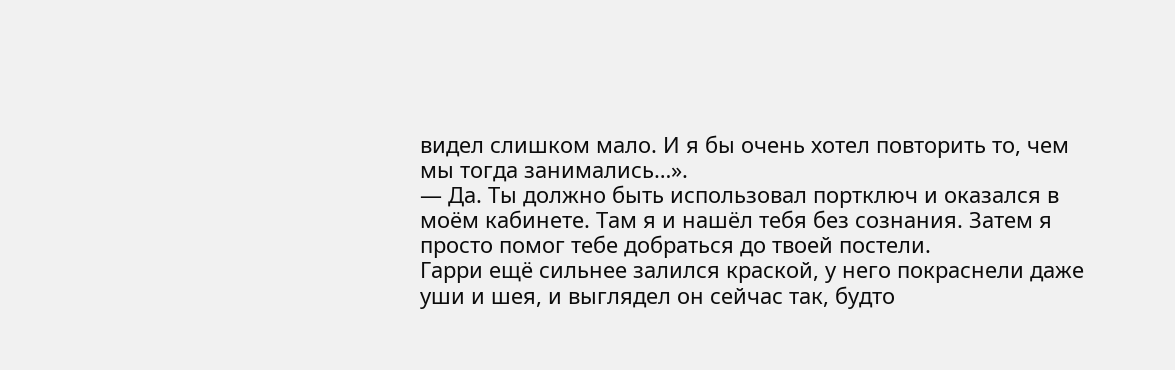видел слишком мало. И я бы очень хотел повторить то, чем мы тогда занимались…».
— Да. Ты должно быть использовал портключ и оказался в моём кабинете. Там я и нашёл тебя без сознания. Затем я просто помог тебе добраться до твоей постели.
Гарри ещё сильнее залился краской, у него покраснели даже уши и шея, и выглядел он сейчас так, будто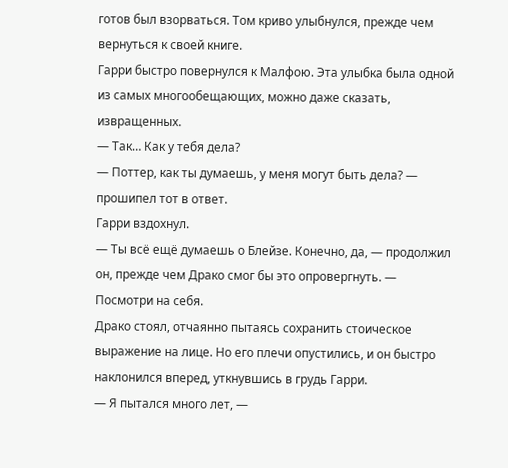готов был взорваться. Том криво улыбнулся, прежде чем вернуться к своей книге.
Гарри быстро повернулся к Малфою. Эта улыбка была одной из самых многообещающих, можно даже сказать, извращенных.
— Так… Как у тебя дела?
— Поттер, как ты думаешь, у меня могут быть дела? — прошипел тот в ответ.
Гарри вздохнул.
— Ты всё ещё думаешь о Блейзе. Конечно, да, — продолжил он, прежде чем Драко смог бы это опровергнуть. — Посмотри на себя.
Драко стоял, отчаянно пытаясь сохранить стоическое выражение на лице. Но его плечи опустились, и он быстро наклонился вперед, уткнувшись в грудь Гарри.
— Я пытался много лет, —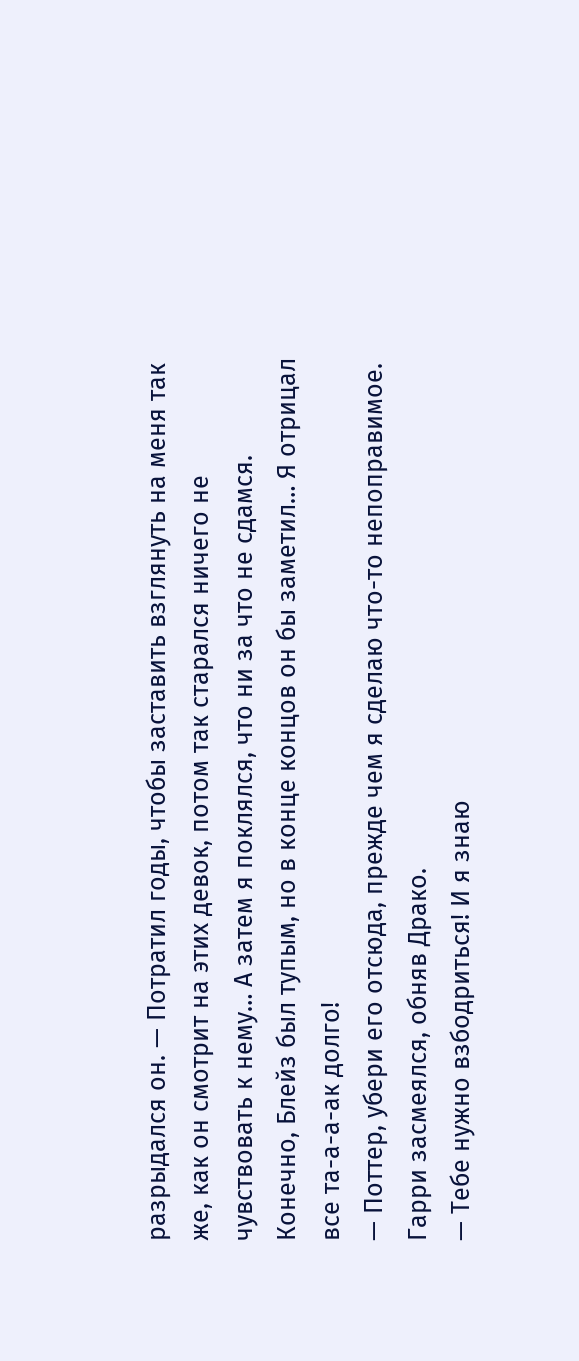разрыдался он. — Потратил годы, чтобы заставить взглянуть на меня так же, как он смотрит на этих девок, потом так старался ничего не чувствовать к нему… А затем я поклялся, что ни за что не сдамся. Конечно, Блейз был тупым, но в конце концов он бы заметил… Я отрицал все та-а-а-ак долго!
— Поттер, убери его отсюда, прежде чем я сделаю что-то непоправимое.
Гарри засмеялся, обняв Драко.
— Тебе нужно взбодриться! И я знаю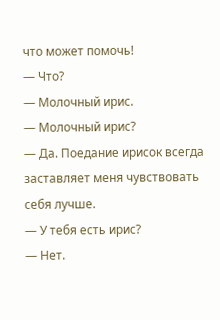что может помочь!
— Что?
— Молочный ирис.
— Молочный ирис?
— Да. Поедание ирисок всегда заставляет меня чувствовать себя лучше.
— У тебя есть ирис?
— Нет.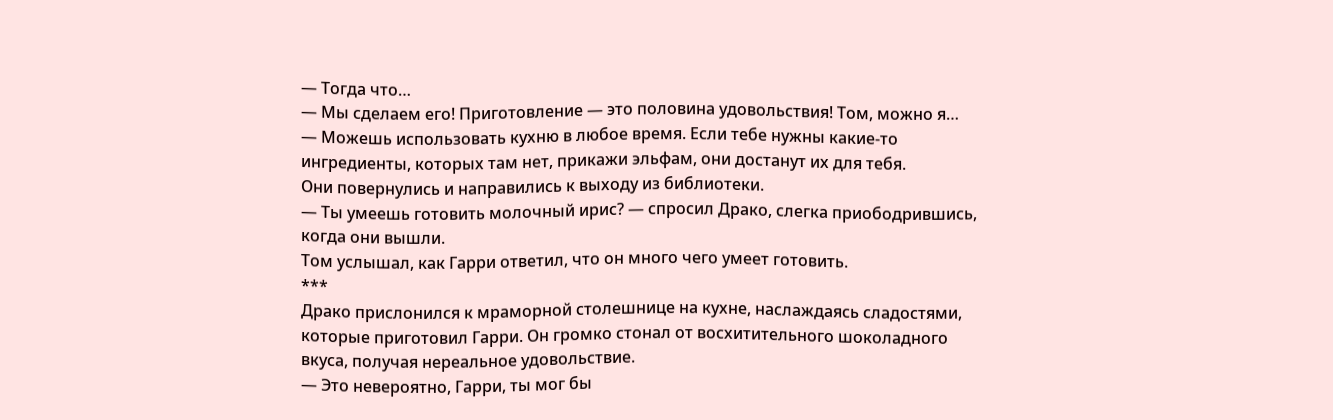— Тогда что…
— Мы сделаем его! Приготовление — это половина удовольствия! Том, можно я…
— Можешь использовать кухню в любое время. Если тебе нужны какие-то ингредиенты, которых там нет, прикажи эльфам, они достанут их для тебя.
Они повернулись и направились к выходу из библиотеки.
— Ты умеешь готовить молочный ирис? — спросил Драко, слегка приободрившись, когда они вышли.
Том услышал, как Гарри ответил, что он много чего умеет готовить.
***
Драко прислонился к мраморной столешнице на кухне, наслаждаясь сладостями, которые приготовил Гарри. Он громко стонал от восхитительного шоколадного вкуса, получая нереальное удовольствие.
— Это невероятно, Гарри, ты мог бы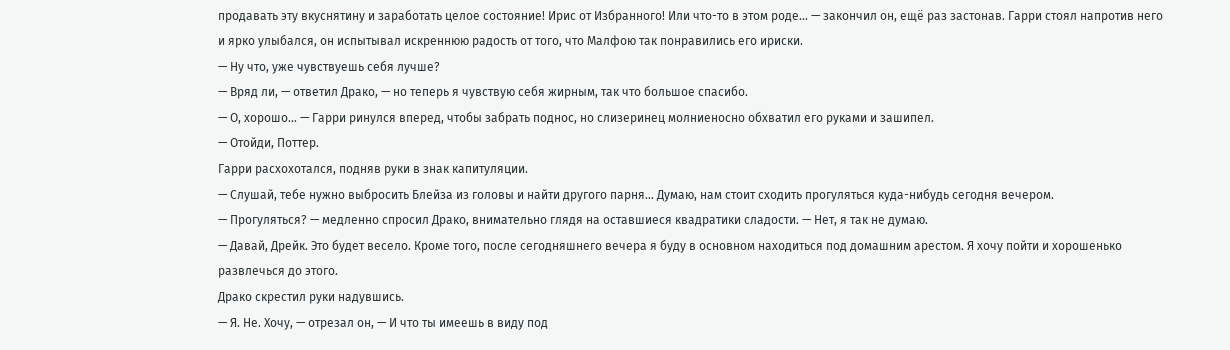продавать эту вкуснятину и заработать целое состояние! Ирис от Избранного! Или что-то в этом роде… — закончил он, ещё раз застонав. Гарри стоял напротив него и ярко улыбался, он испытывал искреннюю радость от того, что Малфою так понравились его ириски.
— Ну что, уже чувствуешь себя лучше?
— Вряд ли, — ответил Драко, — но теперь я чувствую себя жирным, так что большое спасибо.
— О, хорошо… — Гарри ринулся вперед, чтобы забрать поднос, но слизеринец молниеносно обхватил его руками и зашипел.
— Отойди, Поттер.
Гарри расхохотался, подняв руки в знак капитуляции.
— Слушай, тебе нужно выбросить Блейза из головы и найти другого парня… Думаю, нам стоит сходить прогуляться куда-нибудь сегодня вечером.
— Прогуляться? — медленно спросил Драко, внимательно глядя на оставшиеся квадратики сладости. — Нет, я так не думаю.
— Давай, Дрейк. Это будет весело. Кроме того, после сегодняшнего вечера я буду в основном находиться под домашним арестом. Я хочу пойти и хорошенько развлечься до этого.
Драко скрестил руки надувшись.
— Я. Не. Хочу, — отрезал он, — И что ты имеешь в виду под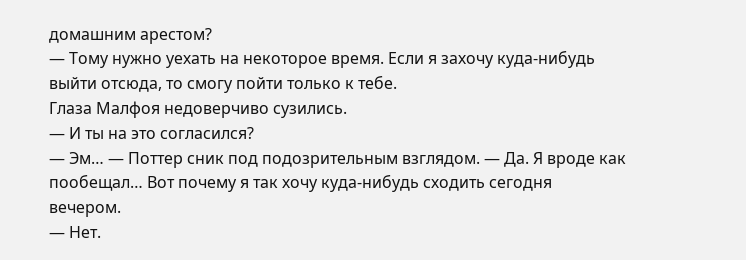домашним арестом?
— Тому нужно уехать на некоторое время. Если я захочу куда-нибудь выйти отсюда, то смогу пойти только к тебе.
Глаза Малфоя недоверчиво сузились.
— И ты на это согласился?
— Эм… — Поттер сник под подозрительным взглядом. — Да. Я вроде как пообещал… Вот почему я так хочу куда-нибудь сходить сегодня вечером.
— Нет.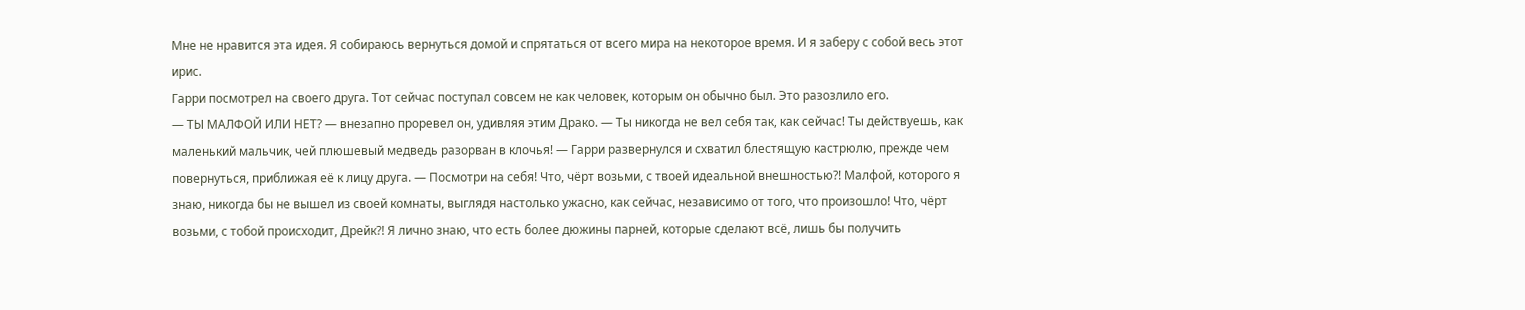Мне не нравится эта идея. Я собираюсь вернуться домой и спрятаться от всего мира на некоторое время. И я заберу с собой весь этот ирис.
Гарри посмотрел на своего друга. Тот сейчас поступал совсем не как человек, которым он обычно был. Это разозлило его.
— ТЫ МАЛФОЙ ИЛИ НЕТ? — внезапно проревел он, удивляя этим Драко. — Ты никогда не вел себя так, как сейчас! Ты действуешь, как маленький мальчик, чей плюшевый медведь разорван в клочья! — Гарри развернулся и схватил блестящую кастрюлю, прежде чем повернуться, приближая её к лицу друга. — Посмотри на себя! Что, чёрт возьми, с твоей идеальной внешностью?! Малфой, которого я знаю, никогда бы не вышел из своей комнаты, выглядя настолько ужасно, как сейчас, независимо от того, что произошло! Что, чёрт возьми, с тобой происходит, Дрейк?! Я лично знаю, что есть более дюжины парней, которые сделают всё, лишь бы получить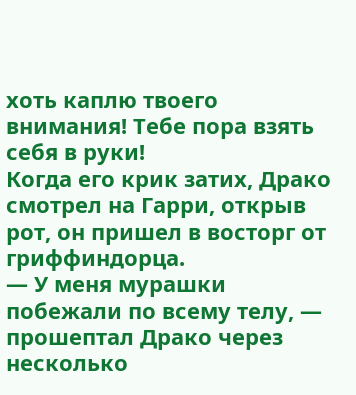хоть каплю твоего внимания! Тебе пора взять себя в руки!
Когда его крик затих, Драко смотрел на Гарри, открыв рот, он пришел в восторг от гриффиндорца.
— У меня мурашки побежали по всему телу, — прошептал Драко через несколько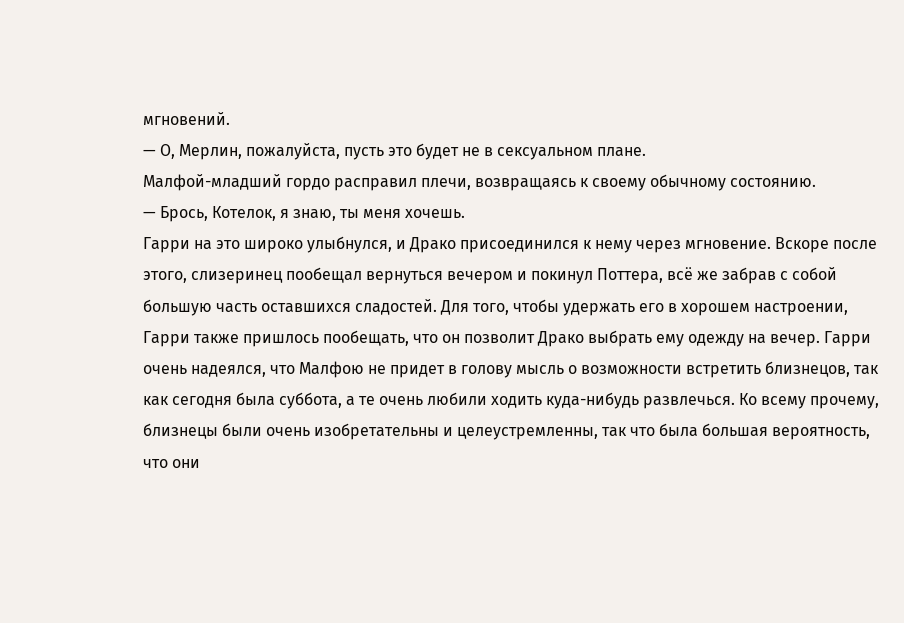мгновений.
— О, Мерлин, пожалуйста, пусть это будет не в сексуальном плане.
Малфой-младший гордо расправил плечи, возвращаясь к своему обычному состоянию.
— Брось, Котелок, я знаю, ты меня хочешь.
Гарри на это широко улыбнулся, и Драко присоединился к нему через мгновение. Вскоре после этого, слизеринец пообещал вернуться вечером и покинул Поттера, всё же забрав с собой большую часть оставшихся сладостей. Для того, чтобы удержать его в хорошем настроении, Гарри также пришлось пообещать, что он позволит Драко выбрать ему одежду на вечер. Гарри очень надеялся, что Малфою не придет в голову мысль о возможности встретить близнецов, так как сегодня была суббота, а те очень любили ходить куда-нибудь развлечься. Ко всему прочему, близнецы были очень изобретательны и целеустремленны, так что была большая вероятность, что они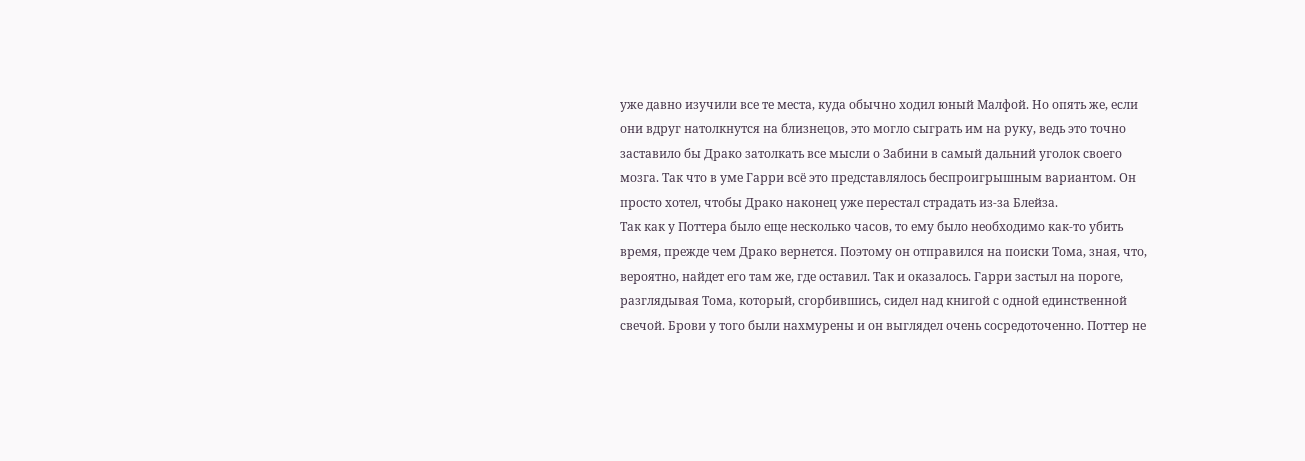уже давно изучили все те места, куда обычно ходил юный Малфой. Но опять же, если они вдруг натолкнутся на близнецов, это могло сыграть им на руку, ведь это точно заставило бы Драко затолкать все мысли о Забини в самый дальний уголок своего мозга. Так что в уме Гарри всё это представлялось беспроигрышным вариантом. Он просто хотел, чтобы Драко наконец уже перестал страдать из-за Блейза.
Так как у Поттера было еще несколько часов, то ему было необходимо как-то убить время, прежде чем Драко вернется. Поэтому он отправился на поиски Тома, зная, что, вероятно, найдет его там же, где оставил. Так и оказалось. Гарри застыл на пороге, разглядывая Тома, который, сгорбившись, сидел над книгой с одной единственной свечой. Брови у того были нахмурены и он выглядел очень сосредоточенно. Поттер не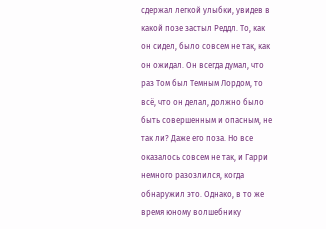сдержал легкой улыбки, увидев в какой позе застыл Реддл. То, как он сидел, было совсем не так, как он ожидал. Он всегда думал, что раз Том был Темным Лордом, то всё, что он делал, должно было быть совершенным и опасным, не так ли? Даже его поза. Но все оказалось совсем не так, и Гарри немного разозлился, когда обнаружил это. Однако, в то же время юному волшебнику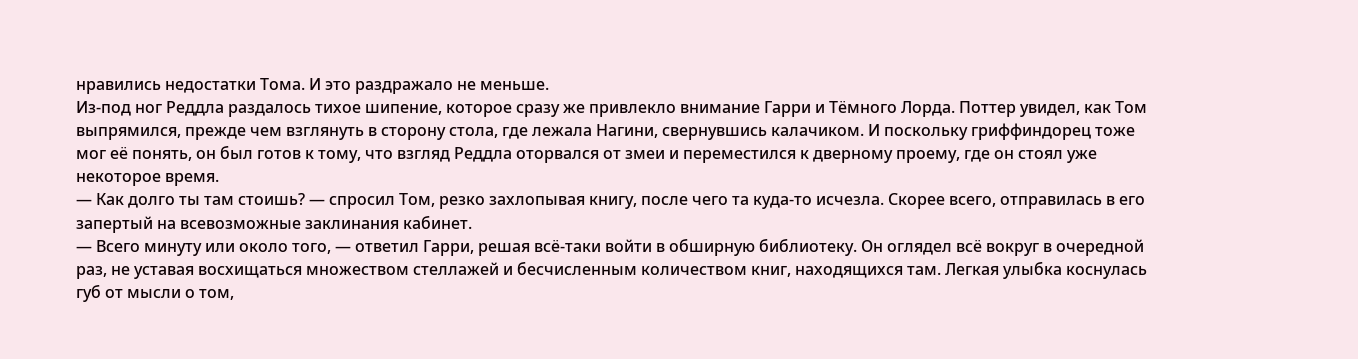нравились недостатки Тома. И это раздражало не меньше.
Из-под ног Реддла раздалось тихое шипение, которое сразу же привлекло внимание Гарри и Тёмного Лорда. Поттер увидел, как Том выпрямился, прежде чем взглянуть в сторону стола, где лежала Нагини, свернувшись калачиком. И поскольку гриффиндорец тоже мог её понять, он был готов к тому, что взгляд Реддла оторвался от змеи и переместился к дверному проему, где он стоял уже некоторое время.
— Как долго ты там стоишь? — спросил Том, резко захлопывая книгу, после чего та куда-то исчезла. Скорее всего, отправилась в его запертый на всевозможные заклинания кабинет.
— Всего минуту или около того, — ответил Гарри, решая всё-таки войти в обширную библиотеку. Он оглядел всё вокруг в очередной раз, не уставая восхищаться множеством стеллажей и бесчисленным количеством книг, находящихся там. Легкая улыбка коснулась губ от мысли о том,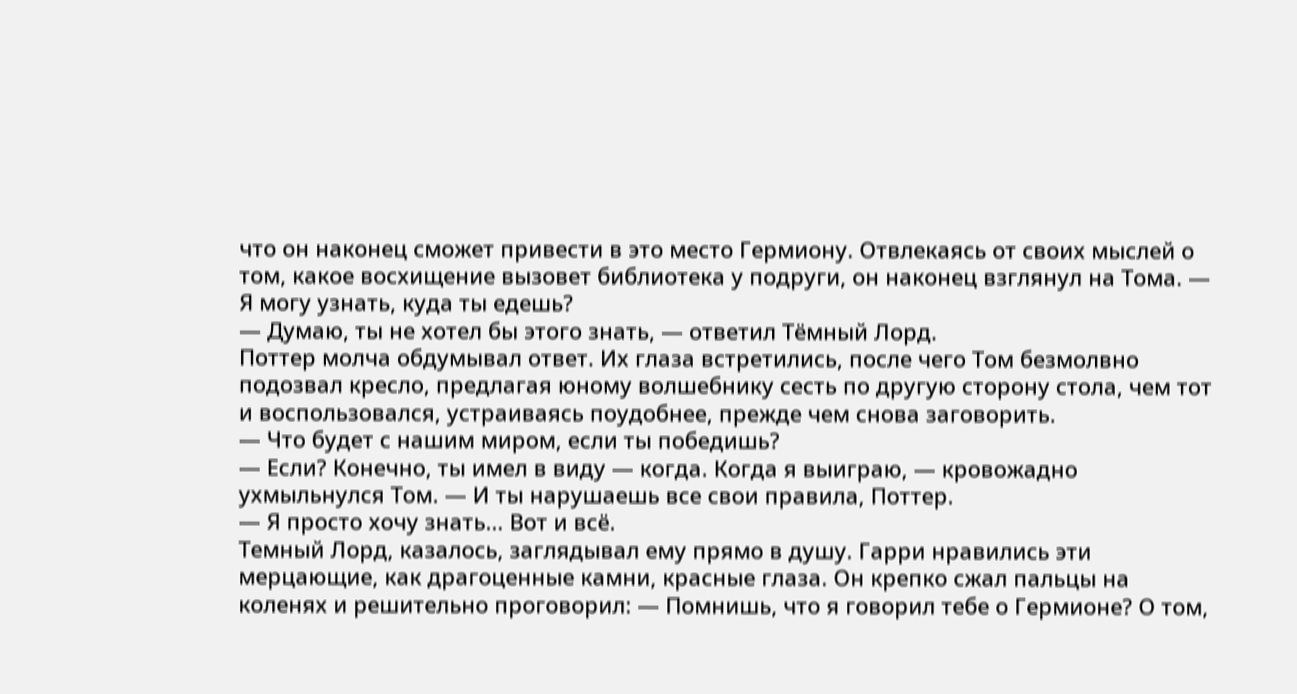что он наконец сможет привести в это место Гермиону. Отвлекаясь от своих мыслей о том, какое восхищение вызовет библиотека у подруги, он наконец взглянул на Тома. — Я могу узнать, куда ты едешь?
— Думаю, ты не хотел бы этого знать, — ответил Тёмный Лорд.
Поттер молча обдумывал ответ. Их глаза встретились, после чего Том безмолвно подозвал кресло, предлагая юному волшебнику сесть по другую сторону стола, чем тот и воспользовался, устраиваясь поудобнее, прежде чем снова заговорить.
— Что будет с нашим миром, если ты победишь?
— Если? Конечно, ты имел в виду — когда. Когда я выиграю, — кровожадно ухмыльнулся Том. — И ты нарушаешь все свои правила, Поттер.
— Я просто хочу знать… Вот и всё.
Темный Лорд, казалось, заглядывал ему прямо в душу. Гарри нравились эти мерцающие, как драгоценные камни, красные глаза. Он крепко сжал пальцы на коленях и решительно проговорил: — Помнишь, что я говорил тебе о Гермионе? О том,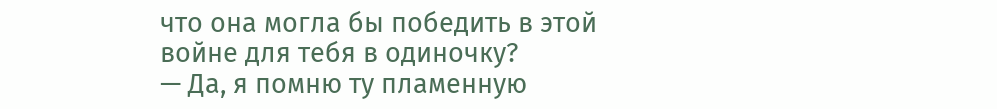что она могла бы победить в этой войне для тебя в одиночку?
— Да, я помню ту пламенную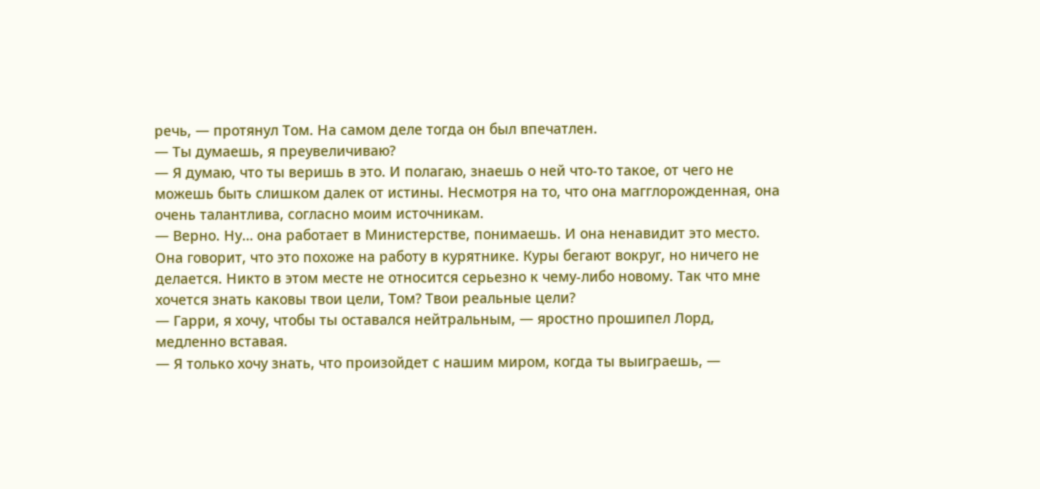речь, — протянул Том. На самом деле тогда он был впечатлен.
— Ты думаешь, я преувеличиваю?
— Я думаю, что ты веришь в это. И полагаю, знаешь о ней что-то такое, от чего не можешь быть слишком далек от истины. Несмотря на то, что она магглорожденная, она очень талантлива, согласно моим источникам.
— Верно. Ну… она работает в Министерстве, понимаешь. И она ненавидит это место. Она говорит, что это похоже на работу в курятнике. Куры бегают вокруг, но ничего не делается. Никто в этом месте не относится серьезно к чему-либо новому. Так что мне хочется знать каковы твои цели, Том? Твои реальные цели?
— Гарри, я хочу, чтобы ты оставался нейтральным, — яростно прошипел Лорд, медленно вставая.
— Я только хочу знать, что произойдет с нашим миром, когда ты выиграешь, —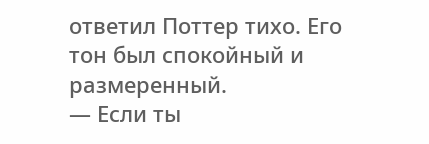ответил Поттер тихо. Его тон был спокойный и размеренный.
— Если ты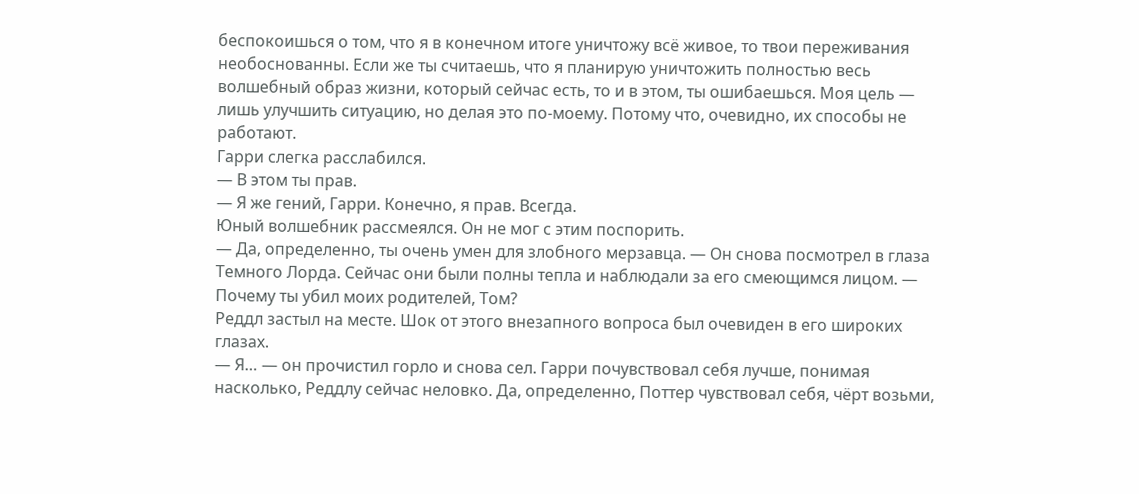беспокоишься о том, что я в конечном итоге уничтожу всё живое, то твои переживания необоснованны. Если же ты считаешь, что я планирую уничтожить полностью весь волшебный образ жизни, который сейчас есть, то и в этом, ты ошибаешься. Моя цель — лишь улучшить ситуацию, но делая это по-моему. Потому что, очевидно, их способы не работают.
Гарри слегка расслабился.
— В этом ты прав.
— Я же гений, Гарри. Конечно, я прав. Всегда.
Юный волшебник рассмеялся. Он не мог с этим поспорить.
— Да, определенно, ты очень умен для злобного мерзавца. — Он снова посмотрел в глаза Темного Лорда. Сейчас они были полны тепла и наблюдали за его смеющимся лицом. — Почему ты убил моих родителей, Том?
Реддл застыл на месте. Шок от этого внезапного вопроса был очевиден в его широких глазах.
— Я… — он прочистил горло и снова сел. Гарри почувствовал себя лучше, понимая насколько, Реддлу сейчас неловко. Да, определенно, Поттер чувствовал себя, чёрт возьми,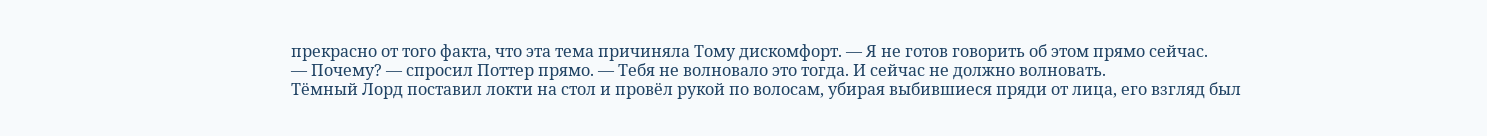прекрасно от того факта, что эта тема причиняла Тому дискомфорт. — Я не готов говорить об этом прямо сейчас.
— Почему? — спросил Поттер прямо. — Тебя не волновало это тогда. И сейчас не должно волновать.
Тёмный Лорд поставил локти на стол и провёл рукой по волосам, убирая выбившиеся пряди от лица, его взгляд был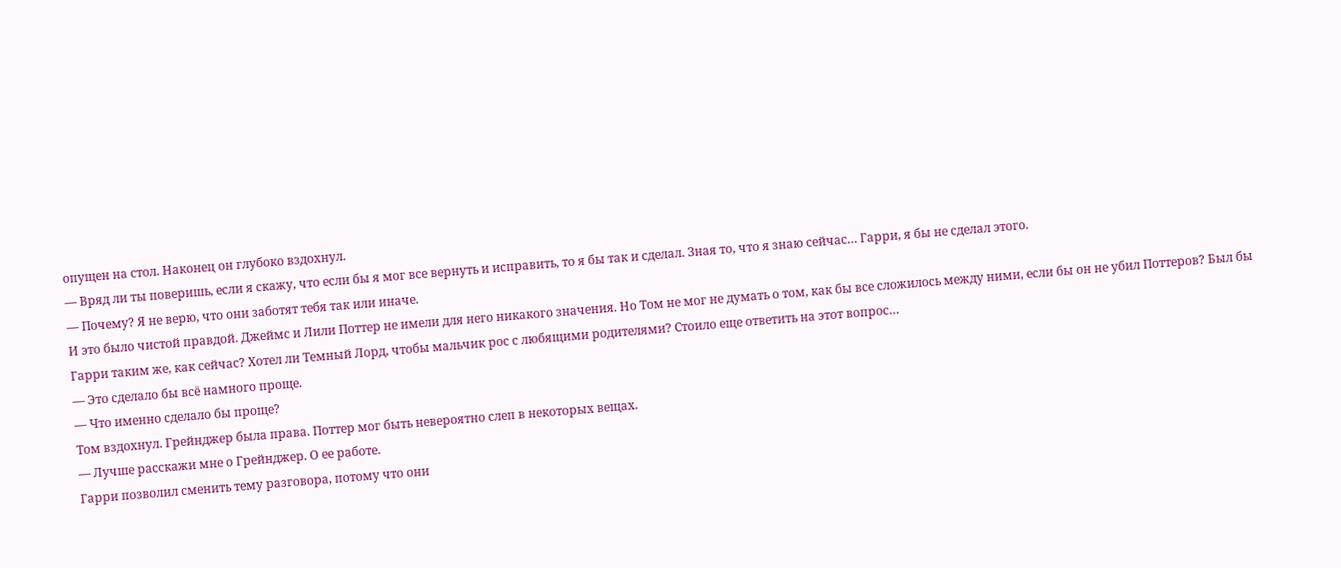опущен на стол. Наконец он глубоко вздохнул.
— Вряд ли ты поверишь, если я скажу, что если бы я мог все вернуть и исправить, то я бы так и сделал. Зная то, что я знаю сейчас… Гарри, я бы не сделал этого.
— Почему? Я не верю, что они заботят тебя так или иначе.
И это было чистой правдой. Джеймс и Лили Поттер не имели для него никакого значения. Но Том не мог не думать о том, как бы все сложилось между ними, если бы он не убил Поттеров? Был бы Гарри таким же, как сейчас? Хотел ли Темный Лорд, чтобы мальчик рос с любящими родителями? Стоило еще ответить на этот вопрос…
— Это сделало бы всё намного проще.
— Что именно сделало бы проще?
Том вздохнул. Грейнджер была права. Поттер мог быть невероятно слеп в некоторых вещах.
— Лучше расскажи мне о Грейнджер. О ее работе.
Гарри позволил сменить тему разговора, потому что они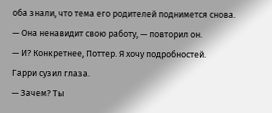оба знали, что тема его родителей поднимется снова.
— Она ненавидит свою работу, — повторил он.
— И? Конкретнее, Поттер. Я хочу подробностей.
Гарри сузил глаза.
— Зачем? Ты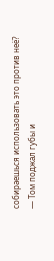собираешься использовать это против неё? — Том поджал губы и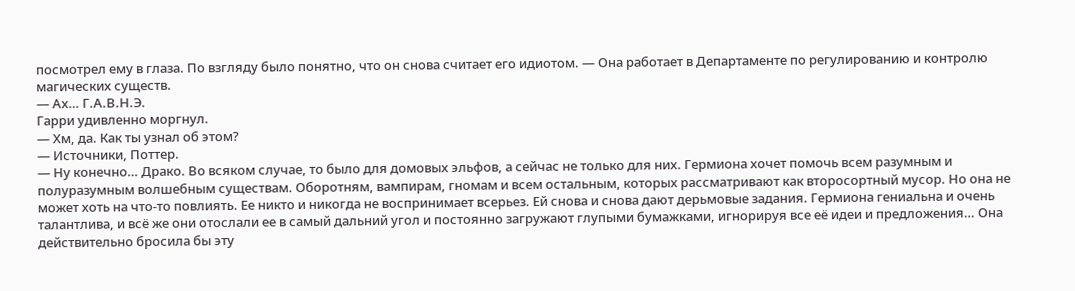посмотрел ему в глаза. По взгляду было понятно, что он снова считает его идиотом. — Она работает в Департаменте по регулированию и контролю магических существ.
— Ах… Г.А.В.Н.Э.
Гарри удивленно моргнул.
— Хм, да. Как ты узнал об этом?
— Источники, Поттер.
— Ну конечно… Драко. Во всяком случае, то было для домовых эльфов, а сейчас не только для них. Гермиона хочет помочь всем разумным и полуразумным волшебным существам. Оборотням, вампирам, гномам и всем остальным, которых рассматривают как второсортный мусор. Но она не может хоть на что-то повлиять. Ее никто и никогда не воспринимает всерьез. Ей снова и снова дают дерьмовые задания. Гермиона гениальна и очень талантлива, и всё же они отослали ее в самый дальний угол и постоянно загружают глупыми бумажками, игнорируя все её идеи и предложения… Она действительно бросила бы эту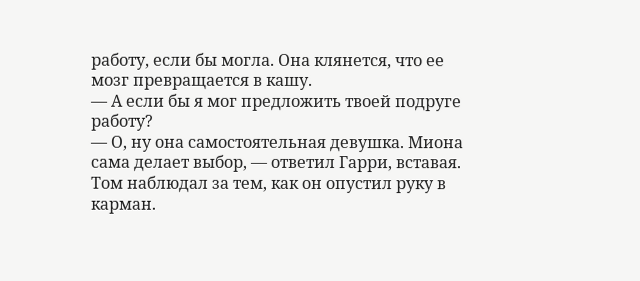работу, если бы могла. Она клянется, что ее мозг превращается в кашу.
— А если бы я мог предложить твоей подруге работу?
— О, ну она самостоятельная девушка. Миона сама делает выбор, — ответил Гарри, вставая. Том наблюдал за тем, как он опустил руку в карман.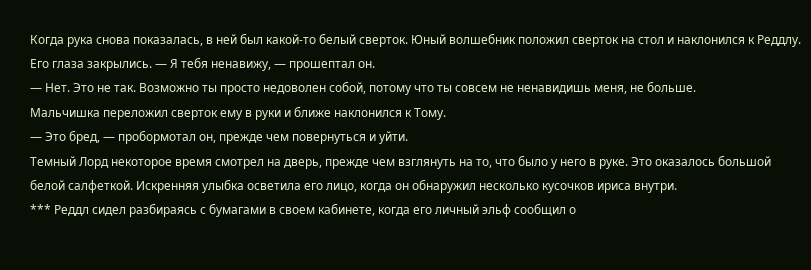Когда рука снова показалась, в ней был какой-то белый сверток. Юный волшебник положил сверток на стол и наклонился к Реддлу. Его глаза закрылись. — Я тебя ненавижу, — прошептал он.
— Нет. Это не так. Возможно ты просто недоволен собой, потому что ты совсем не ненавидишь меня, не больше.
Мальчишка переложил сверток ему в руки и ближе наклонился к Тому.
— Это бред, — пробормотал он, прежде чем повернуться и уйти.
Темный Лорд некоторое время смотрел на дверь, прежде чем взглянуть на то, что было у него в руке. Это оказалось большой белой салфеткой. Искренняя улыбка осветила его лицо, когда он обнаружил несколько кусочков ириса внутри.
*** Реддл сидел разбираясь с бумагами в своем кабинете, когда его личный эльф сообщил о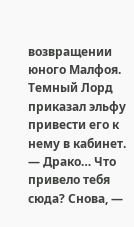возвращении юного Малфоя. Темный Лорд приказал эльфу привести его к нему в кабинет.
— Драко… Что привело тебя сюда? Снова, —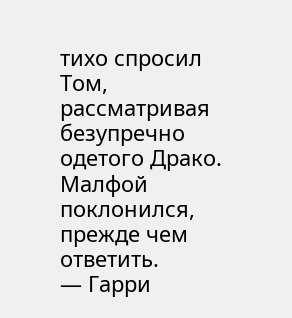тихо спросил Том, рассматривая безупречно одетого Драко.
Малфой поклонился, прежде чем ответить.
— Гарри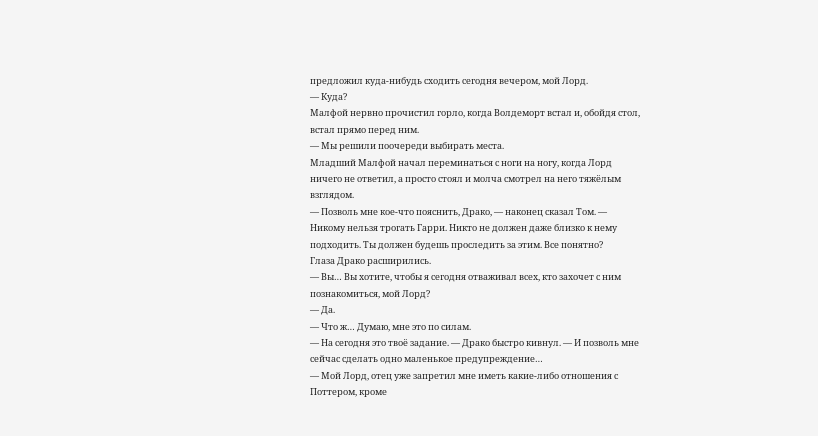предложил куда-нибудь сходить сегодня вечером, мой Лорд.
— Куда?
Малфой нервно прочистил горло, когда Волдеморт встал и, обойдя стол, встал прямо перед ним.
— Мы решили поочереди выбирать места.
Младший Малфой начал переминаться с ноги на ногу, когда Лорд ничего не ответил, а просто стоял и молча смотрел на него тяжёлым взглядом.
— Позволь мне кое-что пояснить, Драко, — наконец сказал Том. — Никому нельзя трогать Гарри. Никто не должен даже близко к нему подходить. Ты должен будешь проследить за этим. Все понятно?
Глаза Драко расширились.
— Вы… Вы хотите, чтобы я сегодня отваживал всех, кто захочет с ним познакомиться, мой Лорд?
— Да.
— Что ж… Думаю, мне это по силам.
— На сегодня это твоё задание. — Драко быстро кивнул. — И позволь мне сейчас сделать одно маленькое предупреждение…
— Мой Лорд, отец уже запретил мне иметь какие-либо отношения с Поттером, кроме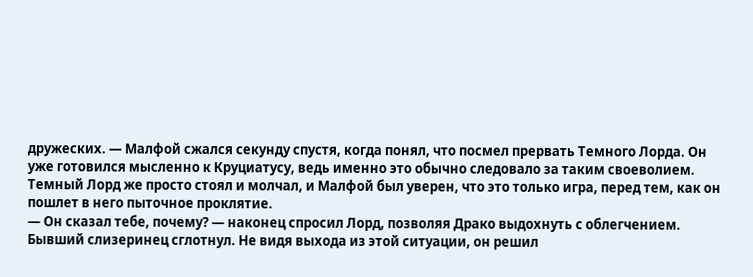дружеских. — Малфой сжался секунду спустя, когда понял, что посмел прервать Темного Лорда. Он уже готовился мысленно к Круциатусу, ведь именно это обычно следовало за таким своеволием.
Темный Лорд же просто стоял и молчал, и Малфой был уверен, что это только игра, перед тем, как он пошлет в него пыточное проклятие.
— Он сказал тебе, почему? — наконец спросил Лорд, позволяя Драко выдохнуть с облегчением.
Бывший слизеринец сглотнул. Не видя выхода из этой ситуации, он решил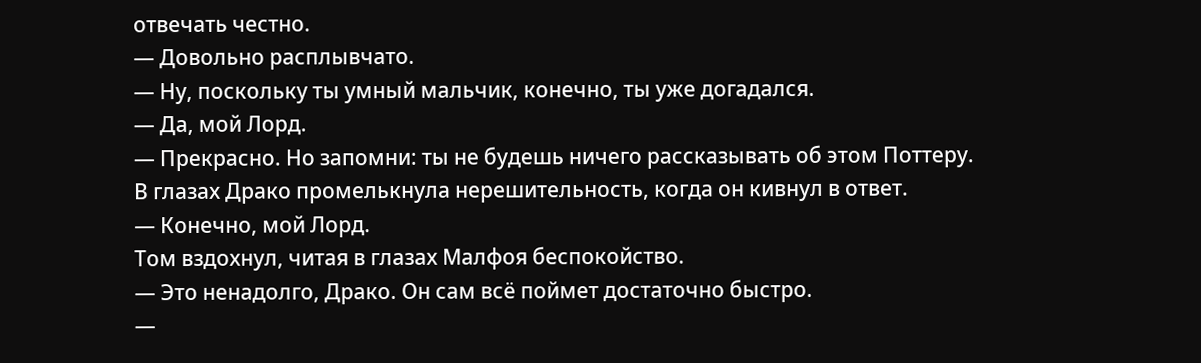отвечать честно.
— Довольно расплывчато.
— Ну, поскольку ты умный мальчик, конечно, ты уже догадался.
— Да, мой Лорд.
— Прекрасно. Но запомни: ты не будешь ничего рассказывать об этом Поттеру.
В глазах Драко промелькнула нерешительность, когда он кивнул в ответ.
— Конечно, мой Лорд.
Том вздохнул, читая в глазах Малфоя беспокойство.
— Это ненадолго, Драко. Он сам всё поймет достаточно быстро.
—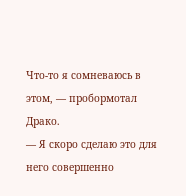Что-то я сомневаюсь в этом, — пробормотал Драко.
— Я скоро сделаю это для него совершенно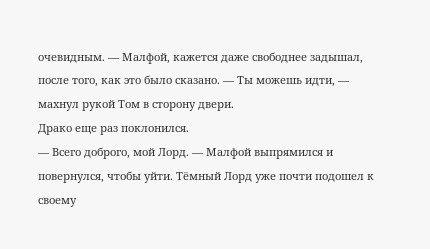очевидным. — Малфой, кажется даже свободнее задышал, после того, как это было сказано. — Ты можешь идти, — махнул рукой Том в сторону двери.
Драко еще раз поклонился.
— Всего доброго, мой Лорд. — Малфой выпрямился и повернулся, чтобы уйти. Тёмный Лорд уже почти подошел к своему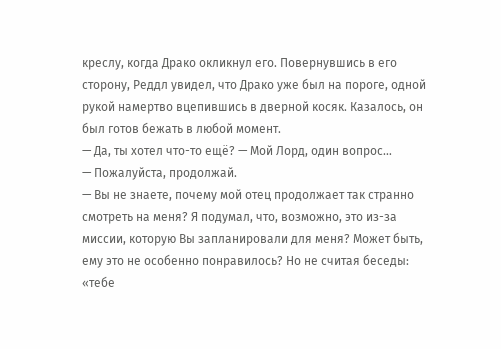креслу, когда Драко окликнул его. Повернувшись в его сторону, Реддл увидел, что Драко уже был на пороге, одной рукой намертво вцепившись в дверной косяк. Казалось, он был готов бежать в любой момент.
— Да, ты хотел что-то ещё? — Мой Лорд, один вопрос…
— Пожалуйста, продолжай.
— Вы не знаете, почему мой отец продолжает так странно смотреть на меня? Я подумал, что, возможно, это из-за миссии, которую Вы запланировали для меня? Может быть, ему это не особенно понравилось? Но не считая беседы: «тебе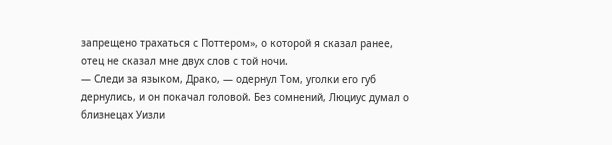запрещено трахаться с Поттером», о которой я сказал ранее, отец не сказал мне двух слов с той ночи.
— Следи за языком, Драко, — одернул Том, уголки его губ дернулись, и он покачал головой. Без сомнений, Люциус думал о близнецах Уизли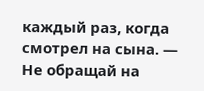каждый раз, когда смотрел на сына. — Не обращай на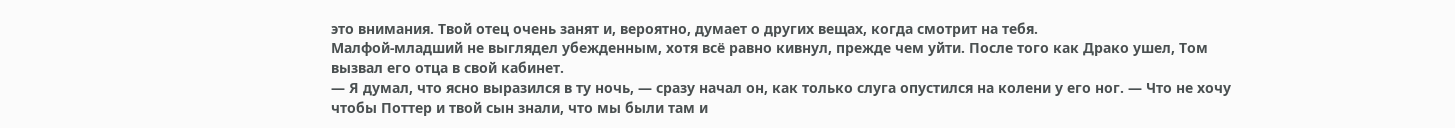это внимания. Твой отец очень занят и, вероятно, думает о других вещах, когда смотрит на тебя.
Малфой-младший не выглядел убежденным, хотя всё равно кивнул, прежде чем уйти. После того как Драко ушел, Том вызвал его отца в свой кабинет.
— Я думал, что ясно выразился в ту ночь, — сразу начал он, как только слуга опустился на колени у его ног. — Что не хочу чтобы Поттер и твой сын знали, что мы были там и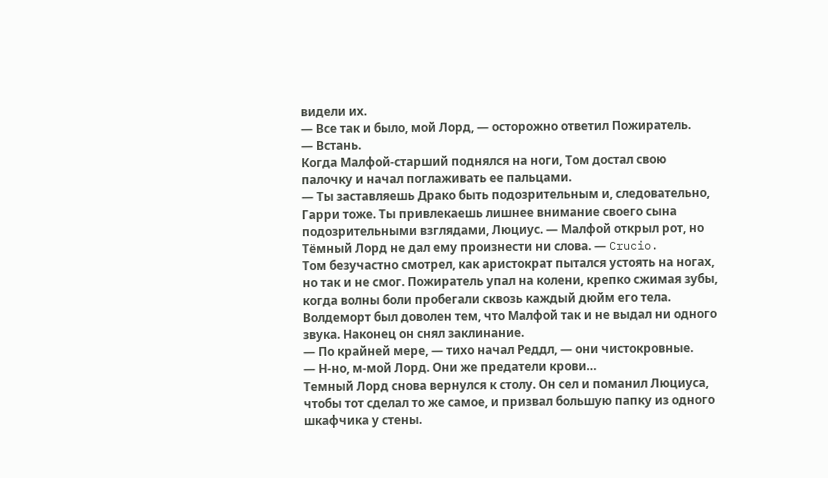видели их.
— Все так и было, мой Лорд, — осторожно ответил Пожиратель.
— Встань.
Когда Малфой-старший поднялся на ноги, Том достал свою палочку и начал поглаживать ее пальцами.
— Ты заставляешь Драко быть подозрительным и, следовательно, Гарри тоже. Ты привлекаешь лишнее внимание своего сына подозрительными взглядами, Люциус. — Малфой открыл рот, но Тёмный Лорд не дал ему произнести ни слова. — Crucio.
Том безучастно смотрел, как аристократ пытался устоять на ногах, но так и не смог. Пожиратель упал на колени, крепко сжимая зубы, когда волны боли пробегали сквозь каждый дюйм его тела. Волдеморт был доволен тем, что Малфой так и не выдал ни одного звука. Наконец он снял заклинание.
— По крайней мере, — тихо начал Реддл, — они чистокровные.
— Н-но, м-мой Лорд. Они же предатели крови…
Темный Лорд снова вернулся к столу. Он сел и поманил Люциуса, чтобы тот сделал то же самое, и призвал большую папку из одного шкафчика у стены.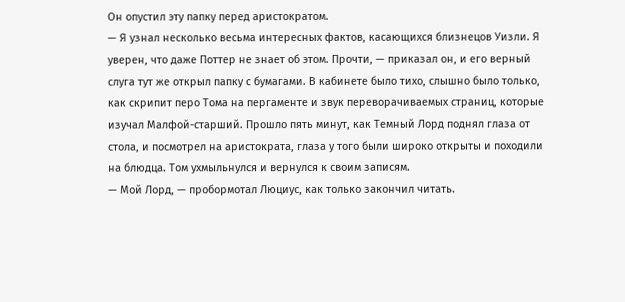Он опустил эту папку перед аристократом.
— Я узнал несколько весьма интересных фактов, касающихся близнецов Уизли. Я уверен, что даже Поттер не знает об этом. Прочти, — приказал он, и его верный слуга тут же открыл папку с бумагами. В кабинете было тихо, слышно было только, как скрипит перо Тома на пергаменте и звук переворачиваемых страниц, которые изучал Малфой-старший. Прошло пять минут, как Темный Лорд поднял глаза от стола, и посмотрел на аристократа, глаза у того были широко открыты и походили на блюдца. Том ухмыльнулся и вернулся к своим записям.
— Мой Лорд, — пробормотал Люциус, как только закончил читать.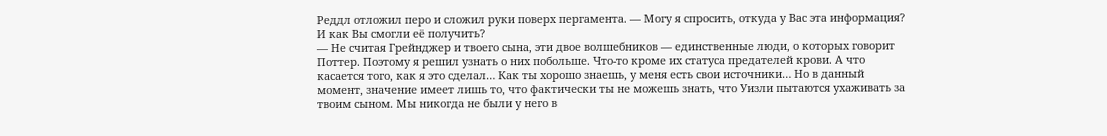Реддл отложил перо и сложил руки поверх пергамента. — Могу я спросить, откуда у Вас эта информация? И как Вы смогли её получить?
— Не считая Грейнджер и твоего сына, эти двое волшебников — единственные люди, о которых говорит Поттер. Поэтому я решил узнать о них побольше. Что-то кроме их статуса предателей крови. А что касается того, как я это сделал… Как ты хорошо знаешь, у меня есть свои источники… Но в данный момент, значение имеет лишь то, что фактически ты не можешь знать, что Уизли пытаются ухаживать за твоим сыном. Мы никогда не были у него в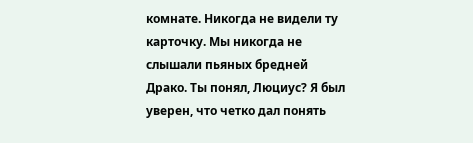комнате. Никогда не видели ту карточку. Мы никогда не слышали пьяных бредней Драко. Ты понял, Люциус? Я был уверен, что четко дал понять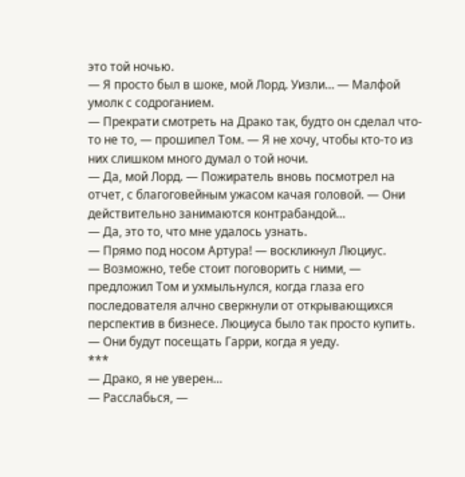это той ночью.
— Я просто был в шоке, мой Лорд. Уизли… — Малфой умолк с содроганием.
— Прекрати смотреть на Драко так, будто он сделал что-то не то, — прошипел Том. — Я не хочу, чтобы кто-то из них слишком много думал о той ночи.
— Да, мой Лорд. — Пожиратель вновь посмотрел на отчет, с благоговейным ужасом качая головой. — Они действительно занимаются контрабандой…
— Да, это то, что мне удалось узнать.
— Прямо под носом Артура! — воскликнул Люциус.
— Возможно, тебе стоит поговорить с ними, — предложил Том и ухмыльнулся, когда глаза его последователя алчно сверкнули от открывающихся перспектив в бизнесе. Люциуса было так просто купить. — Они будут посещать Гарри, когда я уеду.
***
— Драко, я не уверен…
— Расслабься, —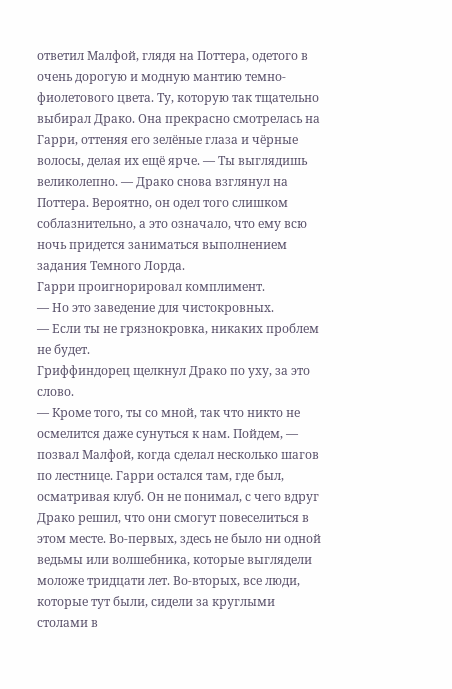ответил Малфой, глядя на Поттера, одетого в очень дорогую и модную мантию темно-фиолетового цвета. Ту, которую так тщательно выбирал Драко. Она прекрасно смотрелась на Гарри, оттеняя его зелёные глаза и чёрные волосы, делая их ещё ярче. — Ты выглядишь великолепно. — Драко снова взглянул на Поттера. Вероятно, он одел того слишком соблазнительно, а это означало, что ему всю ночь придется заниматься выполнением задания Темного Лорда.
Гарри проигнорировал комплимент.
— Но это заведение для чистокровных.
— Если ты не грязнокровка, никаких проблем не будет.
Гриффиндорец щелкнул Драко по уху, за это слово.
— Кроме того, ты со мной, так что никто не осмелится даже сунуться к нам. Пойдем, — позвал Малфой, когда сделал несколько шагов по лестнице. Гарри остался там, где был, осматривая клуб. Он не понимал, с чего вдруг Драко решил, что они смогут повеселиться в этом месте. Во-первых, здесь не было ни одной ведьмы или волшебника, которые выглядели моложе тридцати лет. Во-вторых, все люди, которые тут были, сидели за круглыми столами в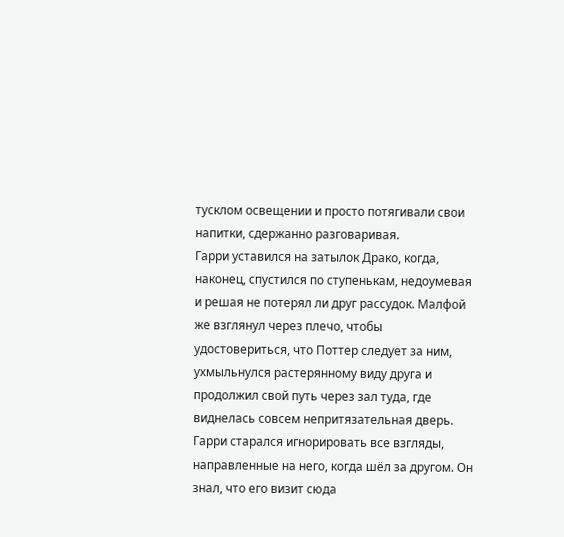тусклом освещении и просто потягивали свои напитки, сдержанно разговаривая.
Гарри уставился на затылок Драко, когда, наконец, спустился по ступенькам, недоумевая и решая не потерял ли друг рассудок. Малфой же взглянул через плечо, чтобы удостовериться, что Поттер следует за ним, ухмыльнулся растерянному виду друга и продолжил свой путь через зал туда, где виднелась совсем непритязательная дверь. Гарри старался игнорировать все взгляды, направленные на него, когда шёл за другом. Он знал, что его визит сюда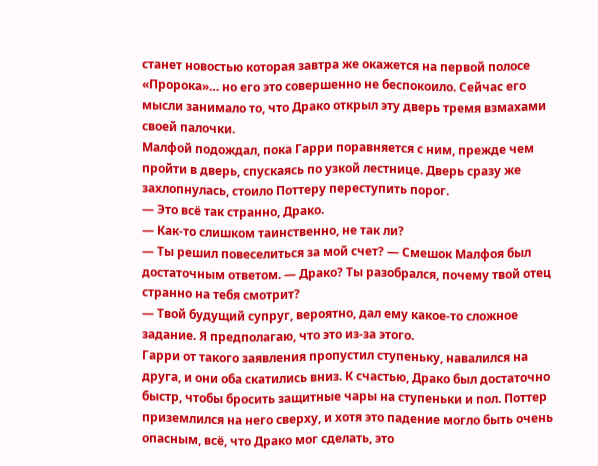станет новостью которая завтра же окажется на первой полосе «Пророка»… но его это совершенно не беспокоило. Сейчас его мысли занимало то, что Драко открыл эту дверь тремя взмахами своей палочки.
Малфой подождал, пока Гарри поравняется с ним, прежде чем пройти в дверь, спускаясь по узкой лестнице. Дверь сразу же захлопнулась, стоило Поттеру переступить порог.
— Это всё так странно, Драко.
— Как-то слишком таинственно, не так ли?
— Ты решил повеселиться за мой счет? — Смешок Малфоя был достаточным ответом. — Драко? Ты разобрался, почему твой отец странно на тебя смотрит?
— Твой будущий супруг, вероятно, дал ему какое-то сложное задание. Я предполагаю, что это из-за этого.
Гарри от такого заявления пропустил ступеньку, навалился на друга, и они оба скатились вниз. К счастью, Драко был достаточно быстр, чтобы бросить защитные чары на ступеньки и пол. Поттер приземлился на него сверху, и хотя это падение могло быть очень опасным, всё, что Драко мог сделать, это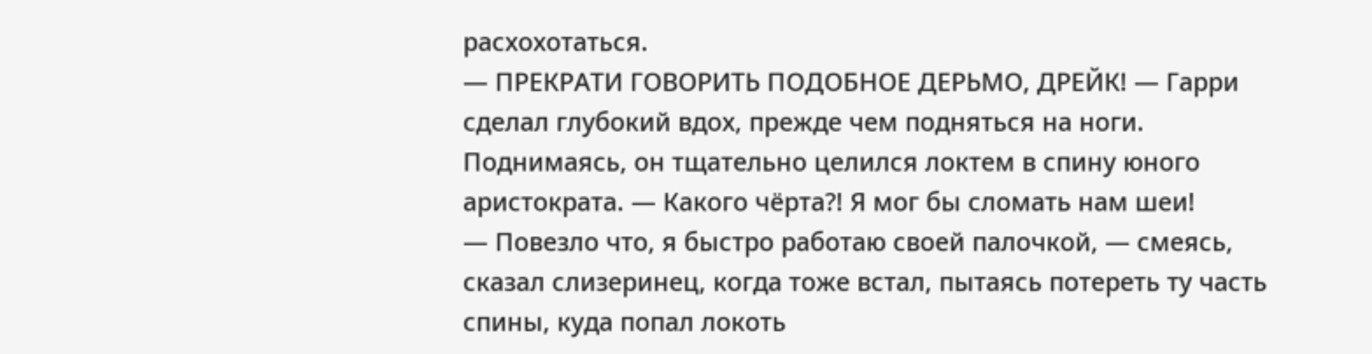расхохотаться.
— ПРЕКРАТИ ГОВОРИТЬ ПОДОБНОЕ ДЕРЬМО, ДРЕЙК! — Гарри сделал глубокий вдох, прежде чем подняться на ноги. Поднимаясь, он тщательно целился локтем в спину юного аристократа. — Какого чёрта?! Я мог бы сломать нам шеи!
— Повезло что, я быстро работаю своей палочкой, — смеясь, сказал слизеринец, когда тоже встал, пытаясь потереть ту часть спины, куда попал локоть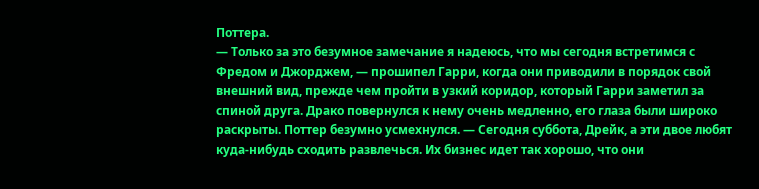Поттера.
— Только за это безумное замечание я надеюсь, что мы сегодня встретимся с Фредом и Джорджем, — прошипел Гарри, когда они приводили в порядок свой внешний вид, прежде чем пройти в узкий коридор, который Гарри заметил за спиной друга. Драко повернулся к нему очень медленно, его глаза были широко раскрыты. Поттер безумно усмехнулся. — Сегодня суббота, Дрейк, а эти двое любят куда-нибудь сходить развлечься. Их бизнес идет так хорошо, что они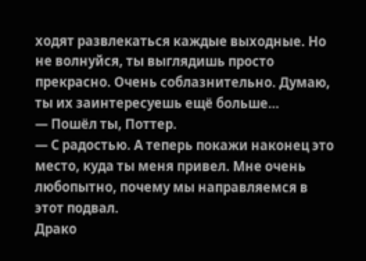ходят развлекаться каждые выходные. Но не волнуйся, ты выглядишь просто прекрасно. Очень соблазнительно. Думаю, ты их заинтересуешь ещё больше…
— Пошёл ты, Поттер.
— С радостью. А теперь покажи наконец это место, куда ты меня привел. Мне очень любопытно, почему мы направляемся в этот подвал.
Драко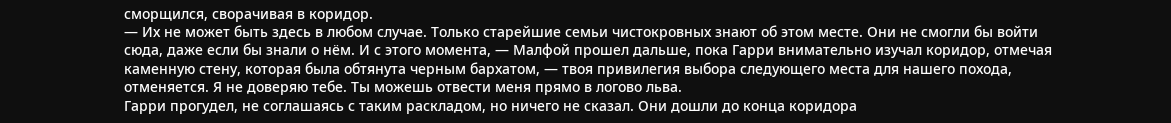сморщился, сворачивая в коридор.
— Их не может быть здесь в любом случае. Только старейшие семьи чистокровных знают об этом месте. Они не смогли бы войти сюда, даже если бы знали о нём. И с этого момента, — Малфой прошел дальше, пока Гарри внимательно изучал коридор, отмечая каменную стену, которая была обтянута черным бархатом, — твоя привилегия выбора следующего места для нашего похода, отменяется. Я не доверяю тебе. Ты можешь отвести меня прямо в логово льва.
Гарри прогудел, не соглашаясь с таким раскладом, но ничего не сказал. Они дошли до конца коридора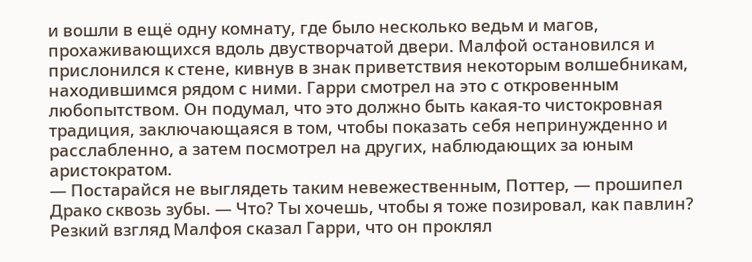и вошли в ещё одну комнату, где было несколько ведьм и магов, прохаживающихся вдоль двустворчатой двери. Малфой остановился и прислонился к стене, кивнув в знак приветствия некоторым волшебникам, находившимся рядом с ними. Гарри смотрел на это с откровенным любопытством. Он подумал, что это должно быть какая-то чистокровная традиция, заключающаяся в том, чтобы показать себя непринужденно и расслабленно, а затем посмотрел на других, наблюдающих за юным аристократом.
— Постарайся не выглядеть таким невежественным, Поттер, — прошипел Драко сквозь зубы. — Что? Ты хочешь, чтобы я тоже позировал, как павлин?
Резкий взгляд Малфоя сказал Гарри, что он проклял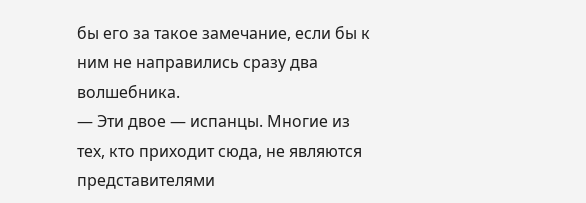бы его за такое замечание, если бы к ним не направились сразу два волшебника.
— Эти двое — испанцы. Многие из тех, кто приходит сюда, не являются представителями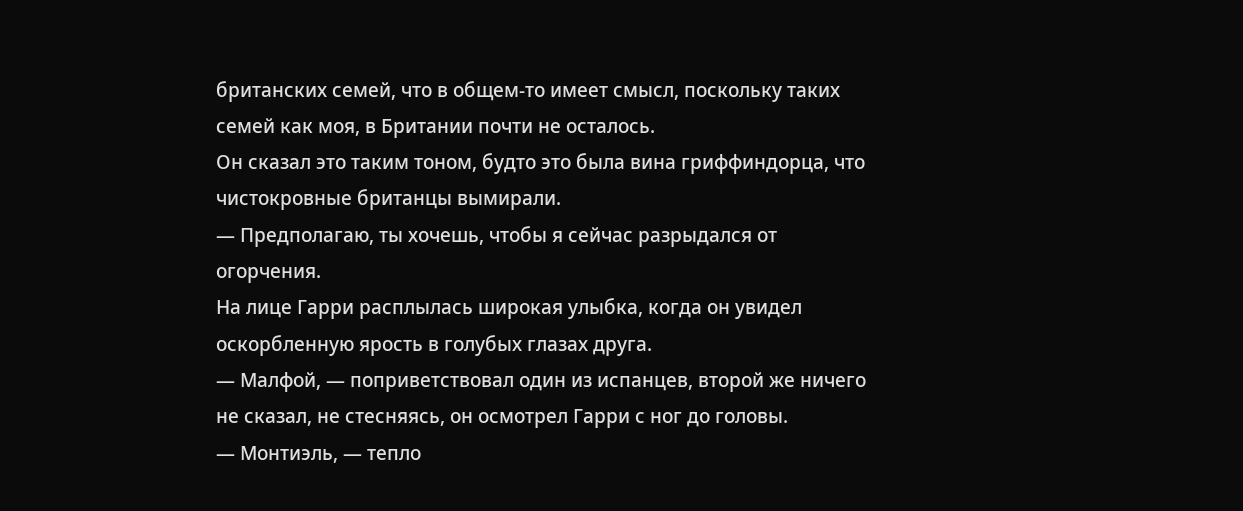британских семей, что в общем-то имеет смысл, поскольку таких семей как моя, в Британии почти не осталось.
Он сказал это таким тоном, будто это была вина гриффиндорца, что чистокровные британцы вымирали.
— Предполагаю, ты хочешь, чтобы я сейчас разрыдался от огорчения.
На лице Гарри расплылась широкая улыбка, когда он увидел оскорбленную ярость в голубых глазах друга.
— Малфой, — поприветствовал один из испанцев, второй же ничего не сказал, не стесняясь, он осмотрел Гарри с ног до головы.
— Монтиэль, — тепло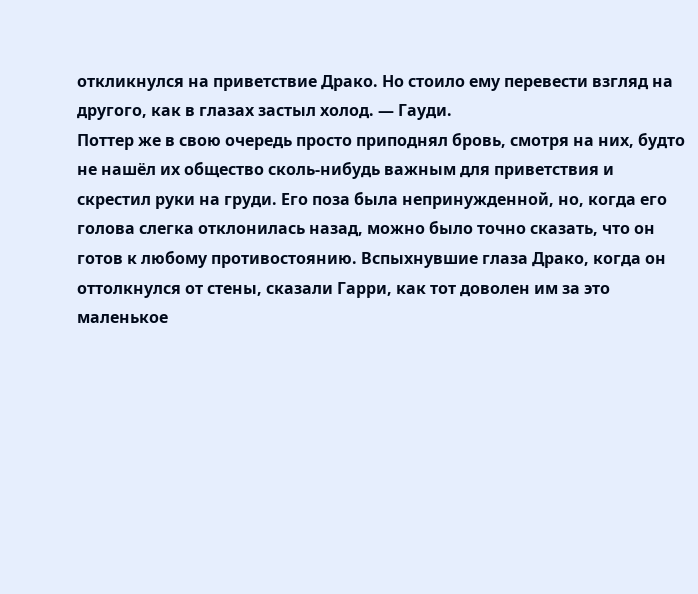откликнулся на приветствие Драко. Но стоило ему перевести взгляд на другого, как в глазах застыл холод. — Гауди.
Поттер же в свою очередь просто приподнял бровь, смотря на них, будто не нашёл их общество сколь-нибудь важным для приветствия и скрестил руки на груди. Его поза была непринужденной, но, когда его голова слегка отклонилась назад, можно было точно сказать, что он готов к любому противостоянию. Вспыхнувшие глаза Драко, когда он оттолкнулся от стены, сказали Гарри, как тот доволен им за это маленькое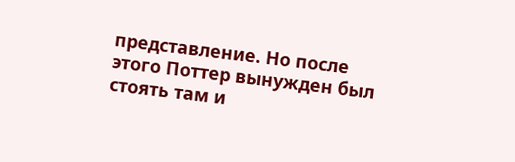представление. Но после этого Поттер вынужден был стоять там и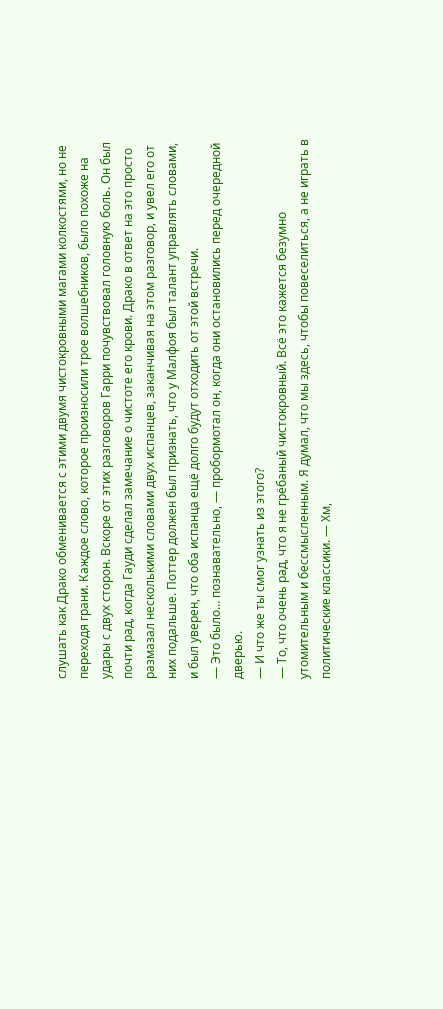слушать как Драко обменивается с этими двумя чистокровными магами колкостями, но не переходя грани. Каждое слово, которое произносили трое волшебников, было похоже на удары с двух сторон. Вскоре от этих разговоров Гарри почувствовал головную боль. Он был почти рад, когда Гауди сделал замечание о чистоте его крови. Драко в ответ на это просто размазал несколькими словами двух испанцев, заканчивая на этом разговор, и увел его от них подальше. Поттер должен был признать, что у Малфоя был талант управлять словами, и был уверен, что оба испанца ещё долго будут отходить от этой встречи.
— Это было… познавательно, — пробормотал он, когда они остановились перед очередной дверью.
— И что же ты смог узнать из этого?
— То, что очень рад, что я не грёбаный чистокровный. Всё это кажется безумно утомительным и бессмысленным. Я думал, что мы здесь, чтобы повеселиться, а не играть в политические классики. — Хм,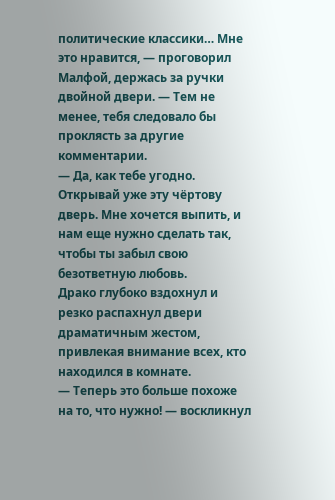политические классики… Мне это нравится, — проговорил Малфой, держась за ручки двойной двери. — Тем не менее, тебя следовало бы проклясть за другие комментарии.
— Да, как тебе угодно. Открывай уже эту чёртову дверь. Мне хочется выпить, и нам еще нужно сделать так, чтобы ты забыл свою безответную любовь.
Драко глубоко вздохнул и резко распахнул двери драматичным жестом, привлекая внимание всех, кто находился в комнате.
— Теперь это больше похоже на то, что нужно! — воскликнул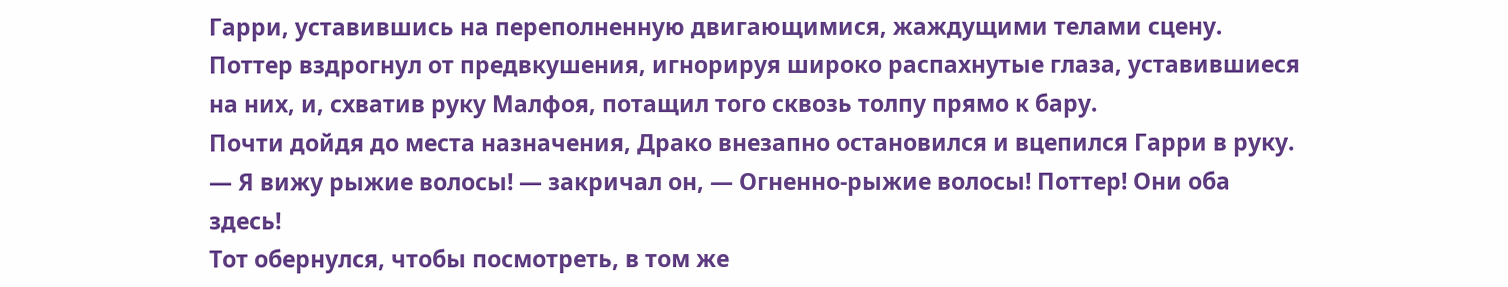Гарри, уставившись на переполненную двигающимися, жаждущими телами сцену. Поттер вздрогнул от предвкушения, игнорируя широко распахнутые глаза, уставившиеся на них, и, схватив руку Малфоя, потащил того сквозь толпу прямо к бару.
Почти дойдя до места назначения, Драко внезапно остановился и вцепился Гарри в руку.
— Я вижу рыжие волосы! — закричал он, — Огненно-рыжие волосы! Поттер! Они оба здесь!
Тот обернулся, чтобы посмотреть, в том же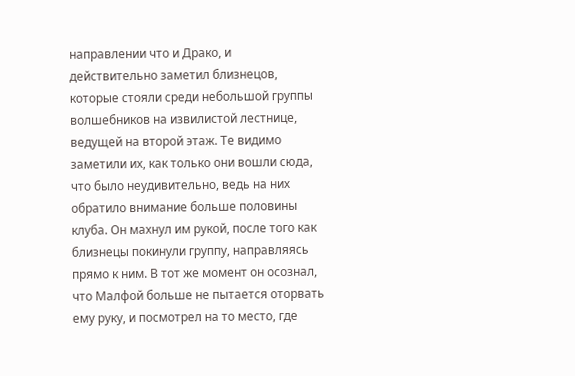направлении что и Драко, и действительно заметил близнецов, которые стояли среди небольшой группы волшебников на извилистой лестнице, ведущей на второй этаж. Те видимо заметили их, как только они вошли сюда, что было неудивительно, ведь на них обратило внимание больше половины клуба. Он махнул им рукой, после того как близнецы покинули группу, направляясь прямо к ним. В тот же момент он осознал, что Малфой больше не пытается оторвать ему руку, и посмотрел на то место, где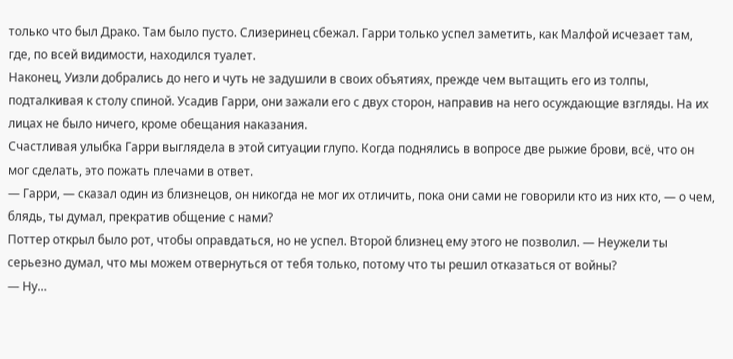только что был Драко. Там было пусто. Слизеринец сбежал. Гарри только успел заметить, как Малфой исчезает там, где, по всей видимости, находился туалет.
Наконец, Уизли добрались до него и чуть не задушили в своих объятиях, прежде чем вытащить его из толпы, подталкивая к столу спиной. Усадив Гарри, они зажали его с двух сторон, направив на него осуждающие взгляды. На их лицах не было ничего, кроме обещания наказания.
Счастливая улыбка Гарри выглядела в этой ситуации глупо. Когда поднялись в вопросе две рыжие брови, всё, что он мог сделать, это пожать плечами в ответ.
— Гарри, — сказал один из близнецов, он никогда не мог их отличить, пока они сами не говорили кто из них кто, — о чем, блядь, ты думал, прекратив общение с нами?
Поттер открыл было рот, чтобы оправдаться, но не успел. Второй близнец ему этого не позволил. — Неужели ты серьезно думал, что мы можем отвернуться от тебя только, потому что ты решил отказаться от войны?
— Ну…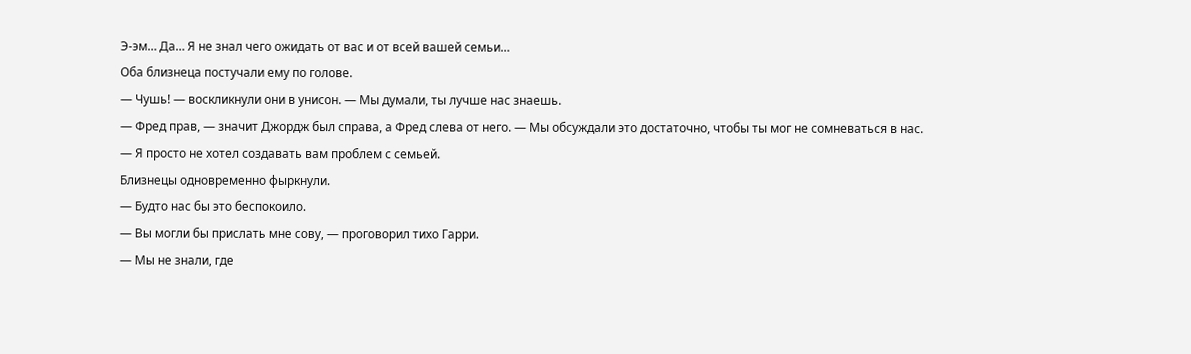Э-эм… Да… Я не знал чего ожидать от вас и от всей вашей семьи…
Оба близнеца постучали ему по голове.
— Чушь! — воскликнули они в унисон. — Мы думали, ты лучше нас знаешь.
— Фред прав, — значит Джордж был справа, а Фред слева от него. — Мы обсуждали это достаточно, чтобы ты мог не сомневаться в нас.
— Я просто не хотел создавать вам проблем с семьей.
Близнецы одновременно фыркнули.
— Будто нас бы это беспокоило.
— Вы могли бы прислать мне сову, — проговорил тихо Гарри.
— Мы не знали, где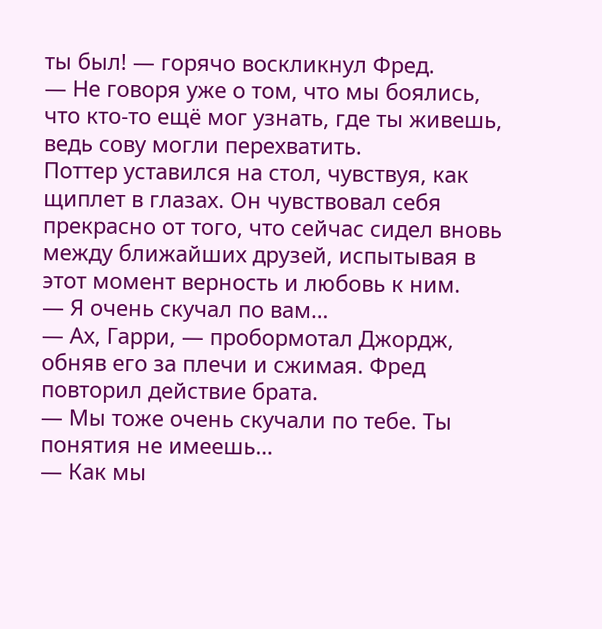ты был! — горячо воскликнул Фред.
— Не говоря уже о том, что мы боялись, что кто-то ещё мог узнать, где ты живешь, ведь сову могли перехватить.
Поттер уставился на стол, чувствуя, как щиплет в глазах. Он чувствовал себя прекрасно от того, что сейчас сидел вновь между ближайших друзей, испытывая в этот момент верность и любовь к ним.
— Я очень скучал по вам…
— Ах, Гарри, — пробормотал Джордж, обняв его за плечи и сжимая. Фред повторил действие брата.
— Мы тоже очень скучали по тебе. Ты понятия не имеешь…
— Как мы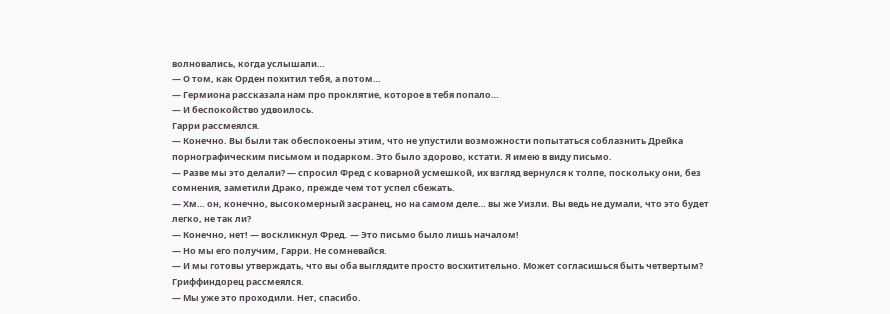волновались, когда услышали…
— О том, как Орден похитил тебя, а потом…
— Гермиона рассказала нам про проклятие, которое в тебя попало…
— И беспокойство удвоилось.
Гарри рассмеялся.
— Конечно. Вы были так обеспокоены этим, что не упустили возможности попытаться соблазнить Дрейка порнографическим письмом и подарком. Это было здорово, кстати. Я имею в виду письмо.
— Разве мы это делали? — спросил Фред с коварной усмешкой, их взгляд вернулся к толпе, поскольку они, без сомнения, заметили Драко, прежде чем тот успел сбежать.
— Хм… он, конечно, высокомерный засранец, но на самом деле… вы же Уизли. Вы ведь не думали, что это будет легко, не так ли?
— Конечно, нет! — воскликнул Фред. — Это письмо было лишь началом!
— Но мы его получим, Гарри. Не сомневайся.
— И мы готовы утверждать, что вы оба выглядите просто восхитительно. Может согласишься быть четвертым?
Гриффиндорец рассмеялся.
— Мы уже это проходили. Нет, спасибо.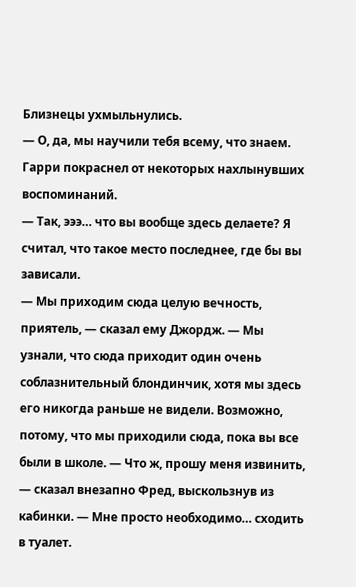Близнецы ухмыльнулись.
— О, да, мы научили тебя всему, что знаем.
Гарри покраснел от некоторых нахлынувших воспоминаний.
— Так, эээ… что вы вообще здесь делаете? Я считал, что такое место последнее, где бы вы зависали.
— Мы приходим сюда целую вечность, приятель, — сказал ему Джордж. — Мы узнали, что сюда приходит один очень соблазнительный блондинчик, хотя мы здесь его никогда раньше не видели. Возможно, потому, что мы приходили сюда, пока вы все были в школе. — Что ж, прошу меня извинить, — сказал внезапно Фред, выскользнув из кабинки. — Мне просто необходимо… сходить в туалет.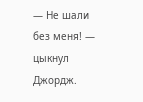— Не шали без меня! — цыкнул Джордж.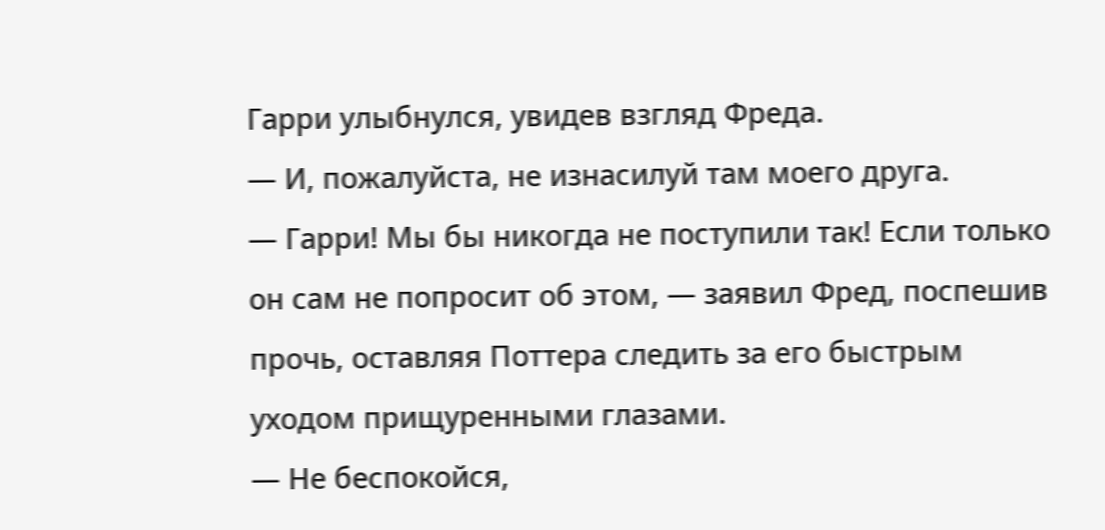Гарри улыбнулся, увидев взгляд Фреда.
— И, пожалуйста, не изнасилуй там моего друга.
— Гарри! Мы бы никогда не поступили так! Если только он сам не попросит об этом, — заявил Фред, поспешив прочь, оставляя Поттера следить за его быстрым уходом прищуренными глазами.
— Не беспокойся,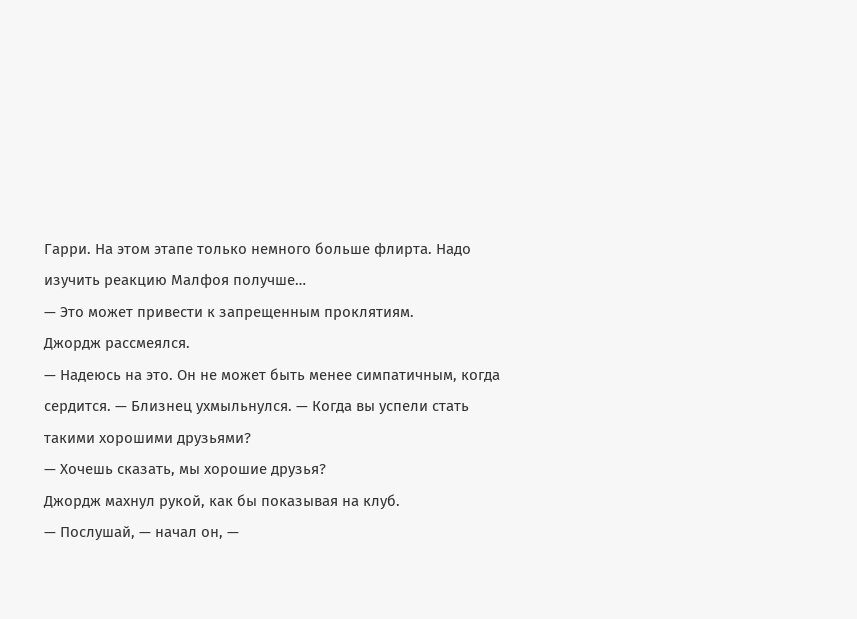Гарри. На этом этапе только немного больше флирта. Надо изучить реакцию Малфоя получше…
— Это может привести к запрещенным проклятиям.
Джордж рассмеялся.
— Надеюсь на это. Он не может быть менее симпатичным, когда сердится. — Близнец ухмыльнулся. — Когда вы успели стать такими хорошими друзьями?
— Хочешь сказать, мы хорошие друзья?
Джордж махнул рукой, как бы показывая на клуб.
— Послушай, — начал он, —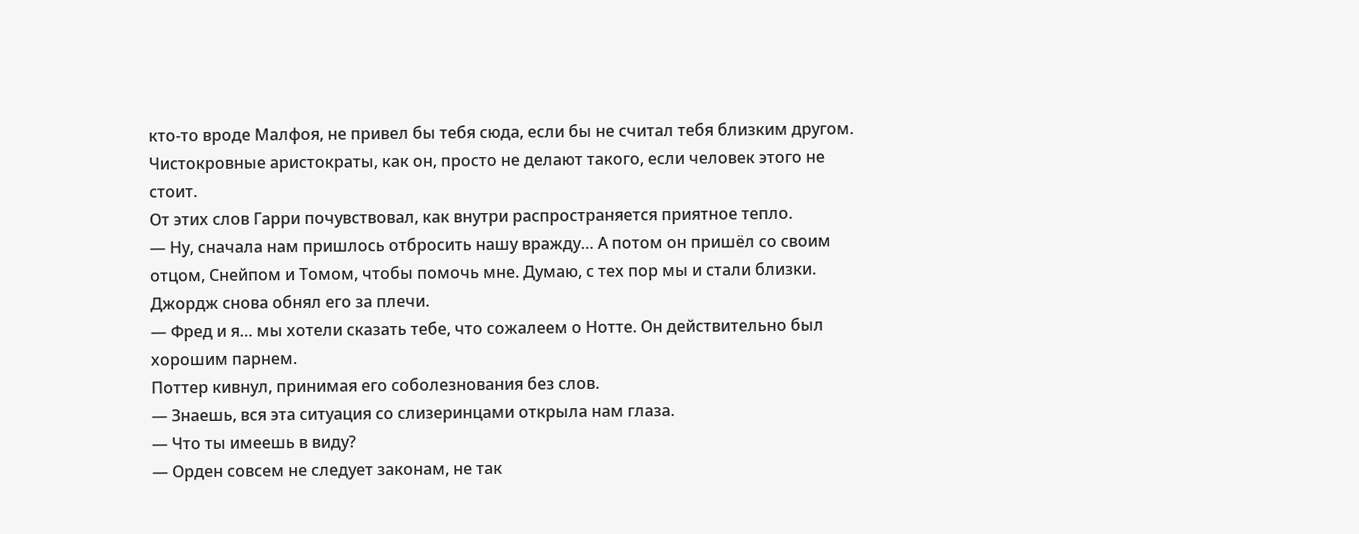кто-то вроде Малфоя, не привел бы тебя сюда, если бы не считал тебя близким другом. Чистокровные аристократы, как он, просто не делают такого, если человек этого не стоит.
От этих слов Гарри почувствовал, как внутри распространяется приятное тепло.
— Ну, сначала нам пришлось отбросить нашу вражду… А потом он пришёл со своим отцом, Снейпом и Томом, чтобы помочь мне. Думаю, с тех пор мы и стали близки.
Джордж снова обнял его за плечи.
— Фред и я… мы хотели сказать тебе, что сожалеем о Нотте. Он действительно был хорошим парнем.
Поттер кивнул, принимая его соболезнования без слов.
— Знаешь, вся эта ситуация со слизеринцами открыла нам глаза.
— Что ты имеешь в виду?
— Орден совсем не следует законам, не так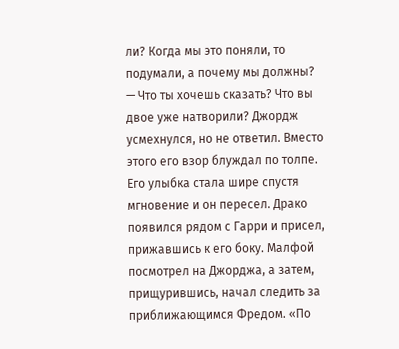ли? Когда мы это поняли, то подумали, а почему мы должны?
— Что ты хочешь сказать? Что вы двое уже натворили? Джордж усмехнулся, но не ответил. Вместо этого его взор блуждал по толпе. Его улыбка стала шире спустя мгновение и он пересел. Драко появился рядом с Гарри и присел, прижавшись к его боку. Малфой посмотрел на Джорджа, а затем, прищурившись, начал следить за приближающимся Фредом. «По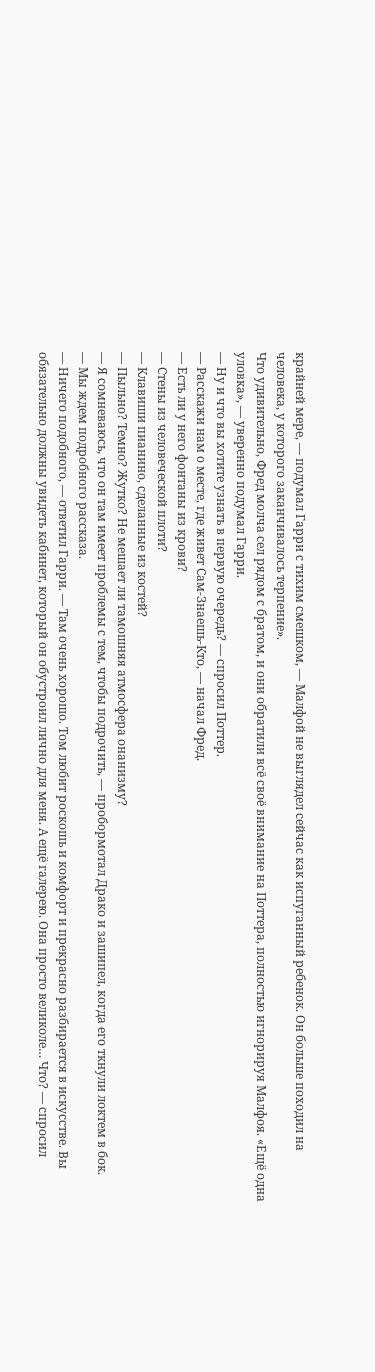крайней мере, — подумал Гарри с тихим смешком, — Малфой не выглядел сейчас как испуганный ребенок. Он больше походил на человека, у которого заканчивалось терпение».
Что удивительно, Фред молча сел рядом с братом, и они обратили всё своё внимание на Поттера, полностью игнорируя Малфоя. «Ещё одна уловка», — уверенно подумал Гарри.
— Ну и что вы хотите узнать в первую очередь? — спросил Поттер.
— Расскажи нам о месте, где живет Сам-Знаешь-Кто, — начал Фред.
— Есть ли у него фонтаны из крови?
— Стены из человеческой плоти?
— Клавиши пианино, сделанные из костей?
— Пыльно? Темно? Жутко? Не мешает ли тамошняя атмосфера онанизму?
— Я сомневаюсь, что он там имеет проблемы с тем, чтобы подрочить, — пробормотал Драко и зашипел, когда его ткнули локтем в бок.
— Мы ждем подробного рассказа.
— Ничего подобного, — ответил Гарри. — Там очень хорошо. Том любит роскошь и комфорт и прекрасно разбирается в искусстве. Вы обязательно должны увидеть кабинет, который он обустроил лично для меня. А ещё галерею. Она просто великоле… Что? — спросил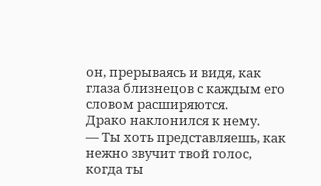он, прерываясь и видя, как глаза близнецов с каждым его словом расширяются.
Драко наклонился к нему.
— Ты хоть представляешь, как нежно звучит твой голос, когда ты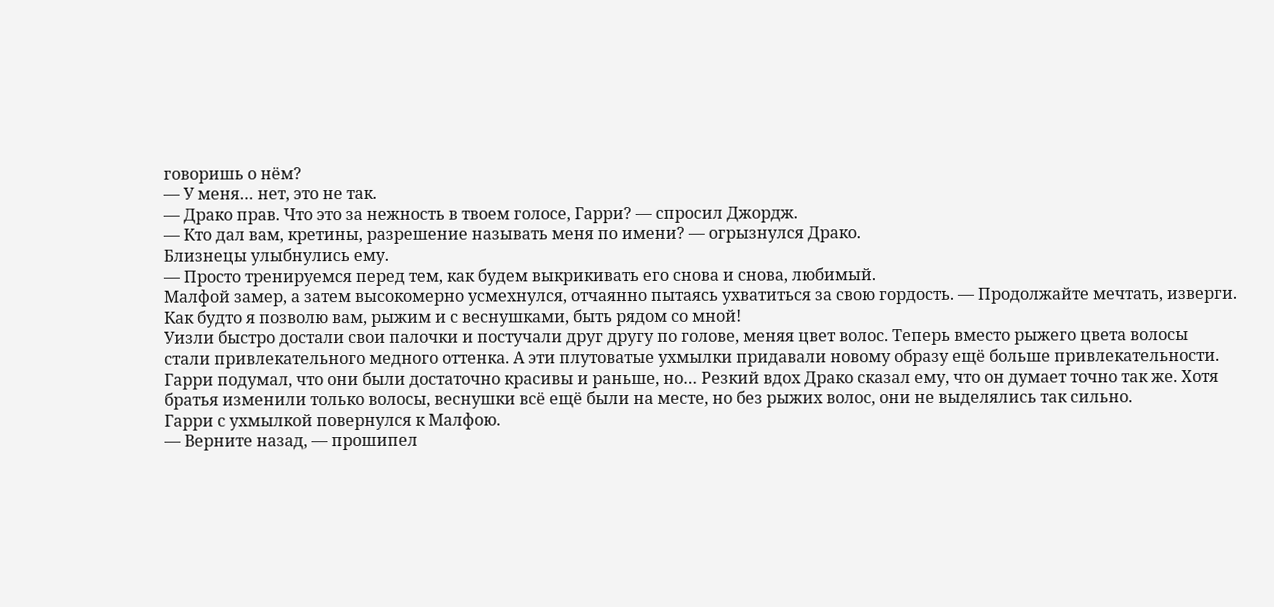говоришь о нём?
— У меня… нет, это не так.
— Драко прав. Что это за нежность в твоем голосе, Гарри? — спросил Джордж.
— Кто дал вам, кретины, разрешение называть меня по имени? — огрызнулся Драко.
Близнецы улыбнулись ему.
— Просто тренируемся перед тем, как будем выкрикивать его снова и снова, любимый.
Малфой замер, а затем высокомерно усмехнулся, отчаянно пытаясь ухватиться за свою гордость. — Продолжайте мечтать, изверги. Как будто я позволю вам, рыжим и с веснушками, быть рядом со мной!
Уизли быстро достали свои палочки и постучали друг другу по голове, меняя цвет волос. Теперь вместо рыжего цвета волосы стали привлекательного медного оттенка. А эти плутоватые ухмылки придавали новому образу ещё больше привлекательности. Гарри подумал, что они были достаточно красивы и раньше, но… Резкий вдох Драко сказал ему, что он думает точно так же. Хотя братья изменили только волосы, веснушки всё ещё были на месте, но без рыжих волос, они не выделялись так сильно.
Гарри с ухмылкой повернулся к Малфою.
— Верните назад, — прошипел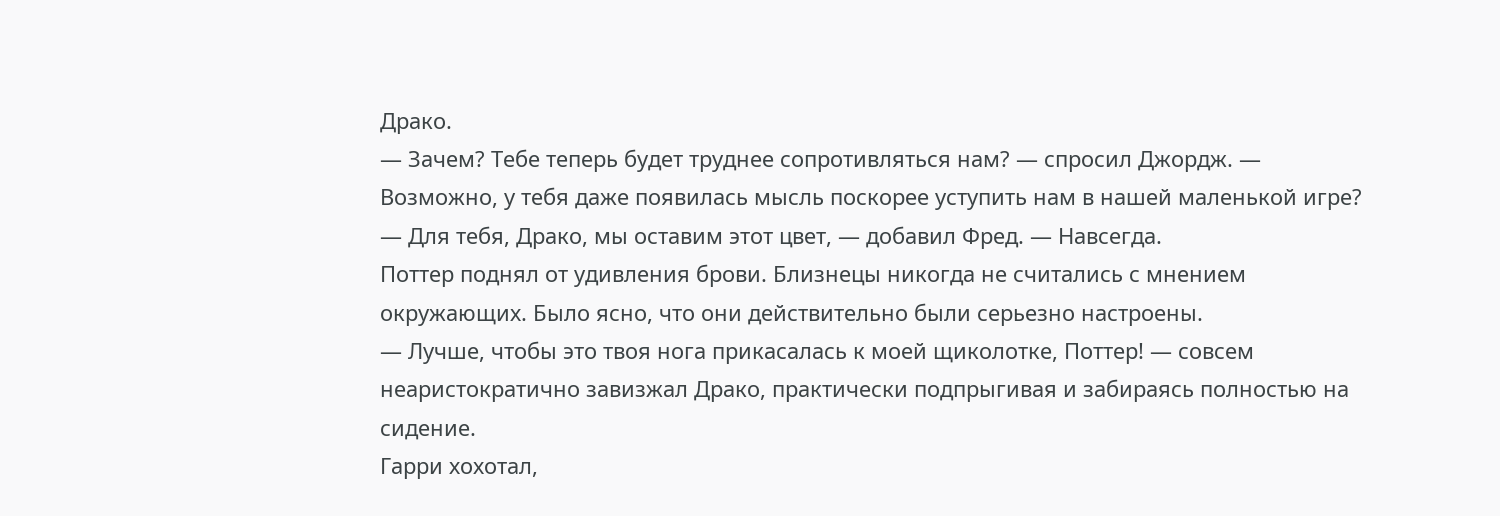Драко.
— Зачем? Тебе теперь будет труднее сопротивляться нам? — спросил Джордж. — Возможно, у тебя даже появилась мысль поскорее уступить нам в нашей маленькой игре?
— Для тебя, Драко, мы оставим этот цвет, — добавил Фред. — Навсегда.
Поттер поднял от удивления брови. Близнецы никогда не считались с мнением окружающих. Было ясно, что они действительно были серьезно настроены.
— Лучше, чтобы это твоя нога прикасалась к моей щиколотке, Поттер! — совсем неаристократично завизжал Драко, практически подпрыгивая и забираясь полностью на сидение.
Гарри хохотал,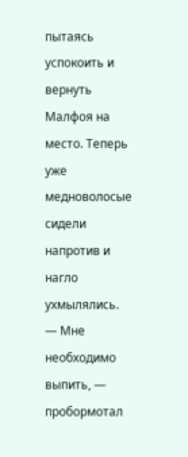пытаясь успокоить и вернуть Малфоя на место. Теперь уже медноволосые сидели напротив и нагло ухмылялись.
— Мне необходимо выпить, — пробормотал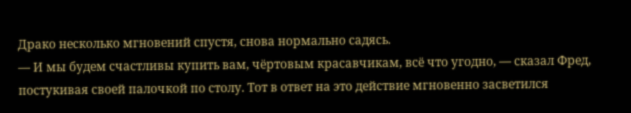Драко несколько мгновений спустя, снова нормально садясь.
— И мы будем счастливы купить вам, чёртовым красавчикам, всё что угодно, — сказал Фред, постукивая своей палочкой по столу. Тот в ответ на это действие мгновенно засветился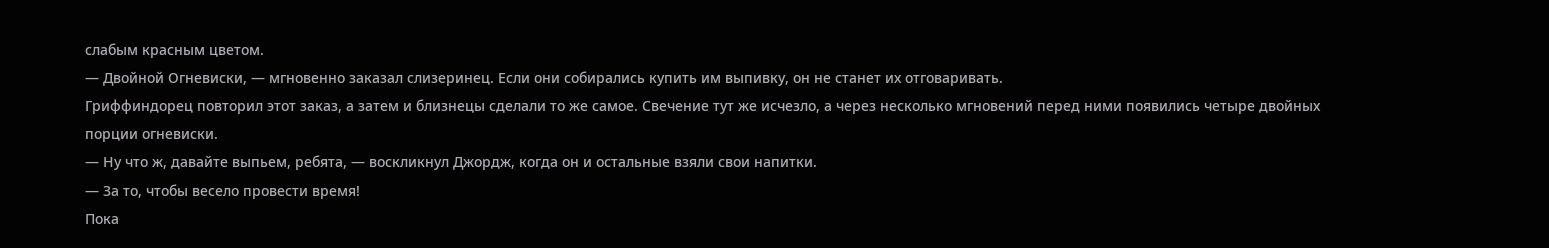слабым красным цветом.
— Двойной Огневиски, — мгновенно заказал слизеринец. Если они собирались купить им выпивку, он не станет их отговаривать.
Гриффиндорец повторил этот заказ, а затем и близнецы сделали то же самое. Свечение тут же исчезло, а через несколько мгновений перед ними появились четыре двойных порции огневиски.
— Ну что ж, давайте выпьем, ребята, — воскликнул Джордж, когда он и остальные взяли свои напитки.
— За то, чтобы весело провести время!
Пока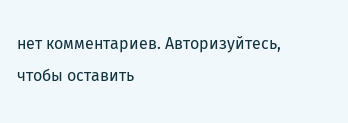нет комментариев. Авторизуйтесь, чтобы оставить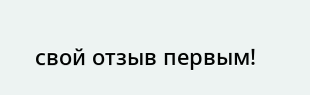свой отзыв первым!